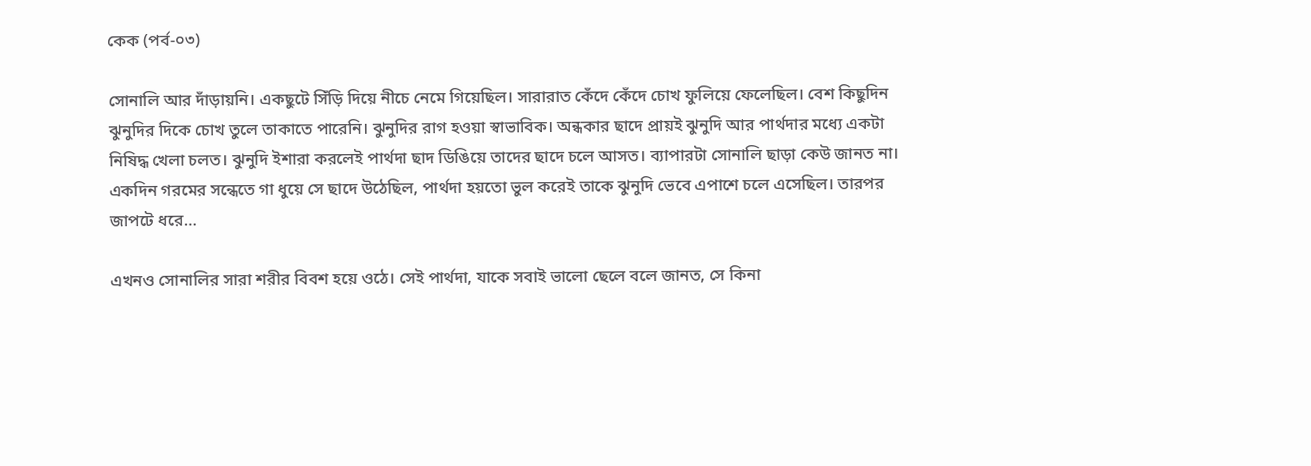কেক (পর্ব-০৩)

সোনালি আর দাঁড়ায়নি। একছুটে সিঁড়ি দিয়ে নীচে নেমে গিয়েছিল। সারারাত কেঁদে কেঁদে চোখ ফুলিয়ে ফেলেছিল। বেশ কিছুদিন ঝুনুদির দিকে চোখ তুলে তাকাতে পারেনি। ঝুনুদির রাগ হওয়া স্বাভাবিক। অন্ধকার ছাদে প্রায়ই ঝুনুদি আর পার্থদার মধ্যে একটা নিষিদ্ধ খেলা চলত। ঝুনুদি ইশারা করলেই পার্থদা ছাদ ডিঙিয়ে তাদের ছাদে চলে আসত। ব্যাপারটা সোনালি ছাড়া কেউ জানত না। একদিন গরমের সন্ধেতে গা ধুয়ে সে ছাদে উঠেছিল, পার্থদা হয়তো ভুল করেই তাকে ঝুনুদি ভেবে এপাশে চলে এসেছিল। তারপর জাপটে ধরে…

এখনও সোনালির সারা শরীর বিবশ হয়ে ওঠে। সেই পার্থদা, যাকে সবাই ভালো ছেলে বলে জানত, সে কিনা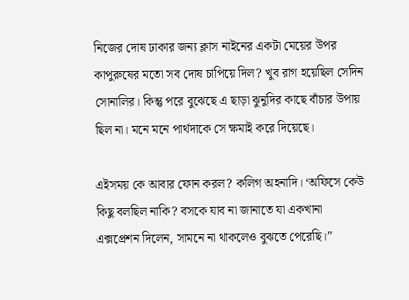নিজের দোষ ঢাকার জন্য ক্লাস নাইনের একটা মেয়ের উপর কাপুরুষের মতো সব দোষ চাপিয়ে দিল? খুব রাগ হয়েছিল সেদিন সোনালির। কিন্তু পরে বুঝেছে এ ছাড়া ঝুনুদির কাছে বাঁচার উপায় ছিল না। মনে মনে পার্থদাকে সে ক্ষমাই করে দিয়েছে।

এইসময় কে আবার ফোন করল? কলিগ অহনাদি। ‘অফিসে কেউ কিছু বলছিল নাকি? বসকে যাব না জানাতে যা একখানা এক্সপ্রেশন দিলেন, সামনে না থাকলেও বুঝতে পেরেছি।”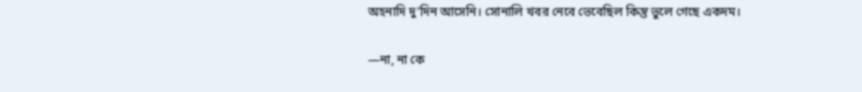অহনাদি দু’দিন আসেনি। সোনালি খবর নেবে ভেবেছিল কিন্তু ভুলে গেছে একদম।

—না, না কে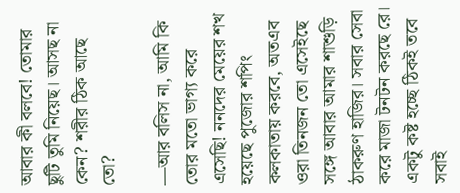আবার কী বলবে! তোমার ছুটি তুমি নিয়েছ। আসছ না কেন? শরীর ঠিক আছে তো?

—আর বলিস না, আমি কি তোর মতো ভাগ্য করে এসেছি! ননদের মেয়ের শখ হয়েছে পুজোর শপিং কলকাতায় করবে, অতএব ওরা তিনজন তো এসেইছে সঙ্গে আবার আমার শাশুড়ি ঠাকরুণ হাজির। সবার সেবা করে মাজা টনটন করছে রে। একটু কষ্ট হচ্ছে ঠিকই তবে সবাই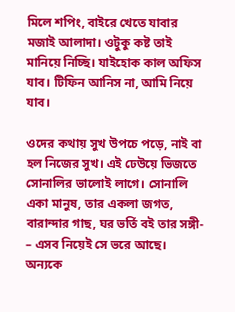মিলে শপিং, বাইরে খেতে যাবার মজাই আলাদা। ওটুকু কষ্ট তাই মানিয়ে নিচ্ছি। যাইহোক কাল অফিস যাব। টিফিন আনিস না, আমি নিয়ে যাব।

ওদের কথায় সুখ উপচে পড়ে, নাই বা হল নিজের সুখ। এই ঢেউয়ে ভিজতে সোনালির ভালোই লাগে। সোনালি একা মানুষ, তার একলা জগত, বারান্দার গাছ, ঘর ভর্তি বই তার সঙ্গী- – এসব নিয়েই সে ভরে আছে। অন্যকে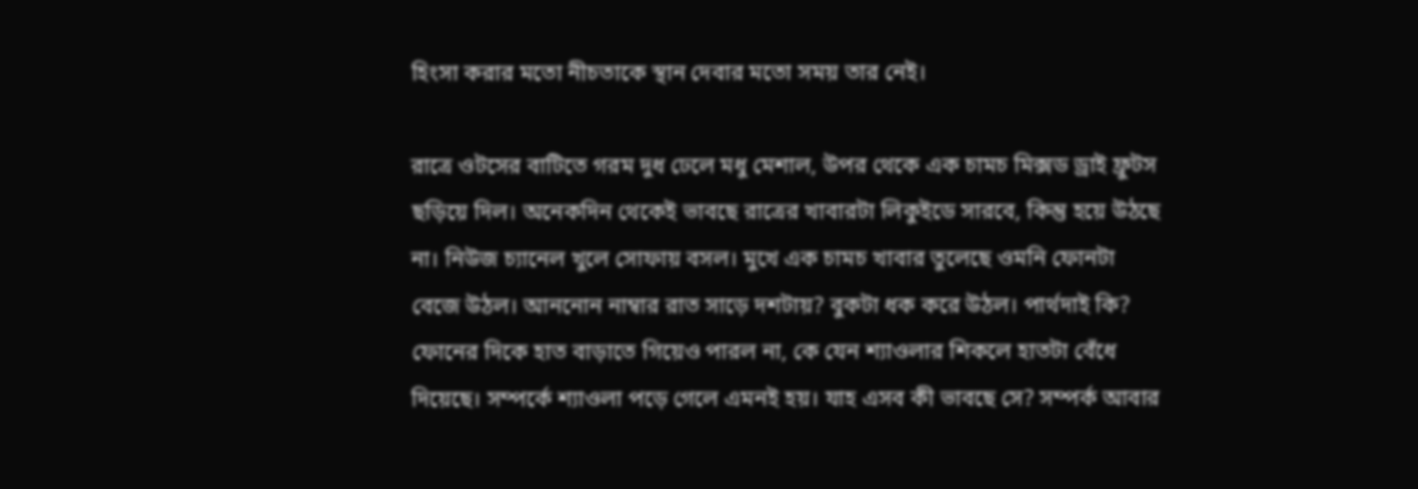হিংসা করার মতো নীচতাকে স্থান দেবার মতো সময় তার নেই।

রাত্রে ওটসের বাটিতে গরম দুধ ঢেলে মধু মেশাল, উপর থেকে এক চামচ মিক্সড ড্রাই ফ্রুটস ছড়িয়ে দিল। অনেকদিন থেকেই ভাবছে রাত্রের খাবারটা লিকুইডে সারবে, কিন্তু হয়ে উঠছে না। নিউজ চ্যানেল খুলে সোফায় বসল। মুখে এক চামচ খাবার তুলেছে ওমনি ফোনটা বেজে উঠল। আননোন নাম্বার রাত সাড়ে দশটায়? বুকটা ধক করে উঠল। পার্থদাই কি? ফোনের দিকে হাত বাড়াতে গিয়েও পারল না, কে যেন শ্যাওলার শিকলে হাতটা বেঁধে দিয়েছে। সম্পর্কে শ্যাওলা পড়ে গেলে এমনই হয়। যাহ এসব কী ভাবছে সে? সম্পর্ক আবার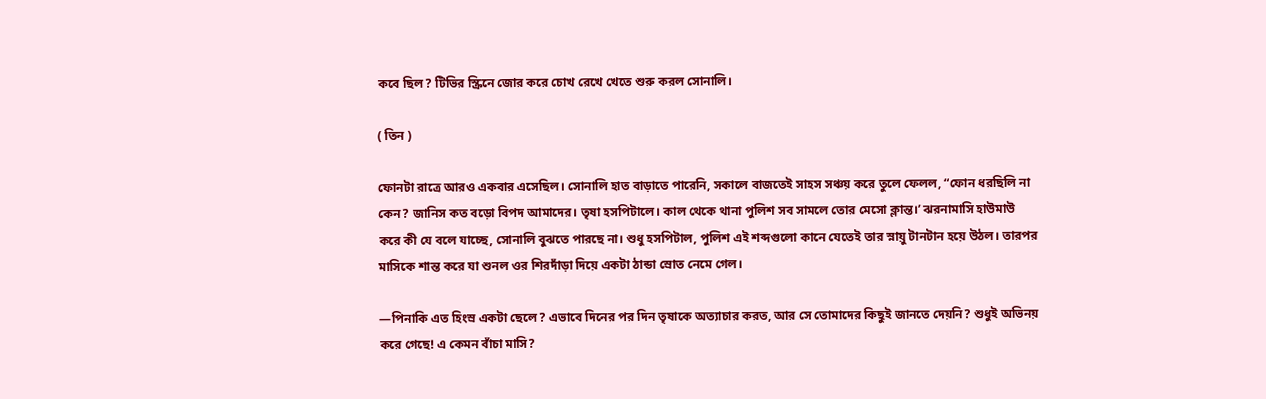কবে ছিল? টিভির স্ক্রিনে জোর করে চোখ রেখে খেতে শুরু করল সোনালি।

( তিন )

ফোনটা রাত্রে আরও একবার এসেছিল। সোনালি হাত বাড়াতে পারেনি, সকালে বাজতেই সাহস সঞ্চয় করে তুলে ফেলল, “ফোন ধরছিলি না কেন? জানিস কত বড়ো বিপদ আমাদের। তৃষা হসপিটালে। কাল থেকে থানা পুলিশ সব সামলে তোর মেসো ক্লান্ত।’ ঝরনামাসি হাউমাউ করে কী যে বলে যাচ্ছে, সোনালি বুঝতে পারছে না। শুধু হসপিটাল, পুলিশ এই শব্দগুলো কানে যেতেই তার স্নায়ু টানটান হয়ে উঠল। তারপর মাসিকে শান্ত করে যা শুনল ওর শিরদাঁড়া দিয়ে একটা ঠান্ডা স্রোত নেমে গেল।

—পিনাকি এত হিংস্র একটা ছেলে? এভাবে দিনের পর দিন তৃষাকে অত্যাচার করত, আর সে তোমাদের কিছুই জানতে দেয়নি? শুধুই অভিনয় করে গেছে! এ কেমন বাঁচা মাসি?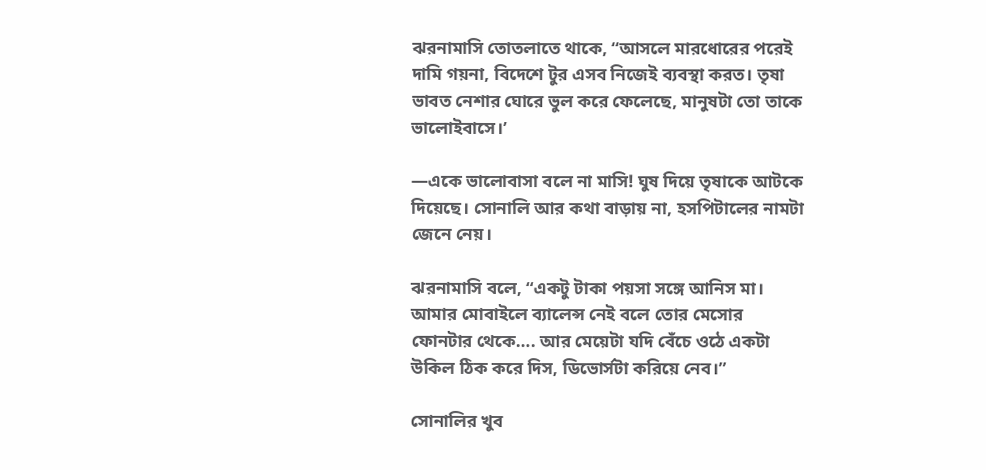ঝরনামাসি তোতলাতে থাকে, “আসলে মারধোরের পরেই দামি গয়না, বিদেশে টুর এসব নিজেই ব্যবস্থা করত। তৃষা ভাবত নেশার ঘোরে ভুল করে ফেলেছে, মানুষটা তো তাকে ভালোইবাসে।’

—একে ভালোবাসা বলে না মাসি! ঘুষ দিয়ে তৃষাকে আটকে দিয়েছে। সোনালি আর কথা বাড়ায় না, হসপিটালের নামটা জেনে নেয়।

ঝরনামাসি বলে, “একটু টাকা পয়সা সঙ্গে আনিস মা। আমার মোবাইলে ব্যালেন্স নেই বলে তোর মেসোর ফোনটার থেকে…. আর মেয়েটা যদি বেঁচে ওঠে একটা উকিল ঠিক করে দিস, ডিভোর্সটা করিয়ে নেব।”

সোনালির খুব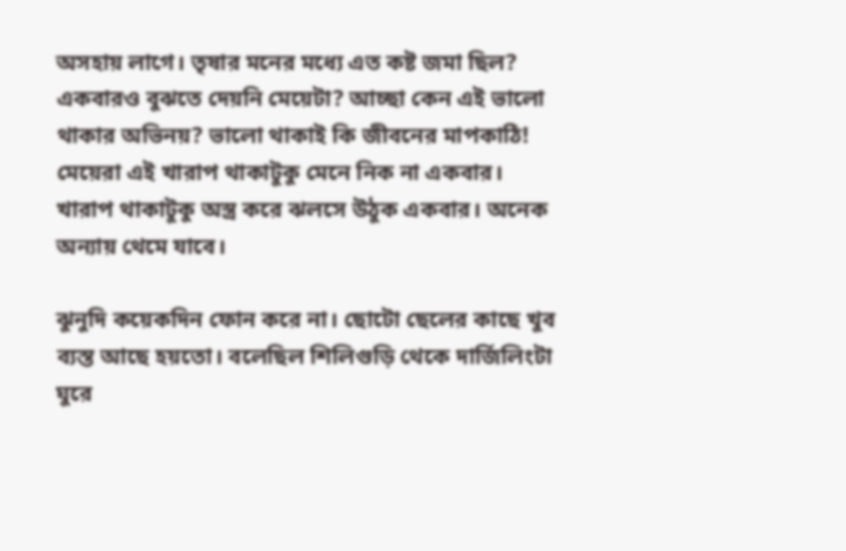অসহায় লাগে। তৃষার মনের মধ্যে এত কষ্ট জমা ছিল? একবারও বুঝতে দেয়নি মেয়েটা? আচ্ছা কেন এই ভালো থাকার অভিনয়? ভালো থাকাই কি জীবনের মাপকাঠি! মেয়েরা এই খারাপ থাকাটুকু মেনে নিক না একবার। খারাপ থাকাটুকু অস্ত্র করে ঝলসে উঠুক একবার। অনেক অন্যায় থেমে যাবে।

ঝুনুদি কয়েকদিন ফোন করে না। ছোটো ছেলের কাছে খুব ব্যস্ত আছে হয়তো। বলেছিল শিলিগুড়ি থেকে দার্জিলিংটা ঘুরে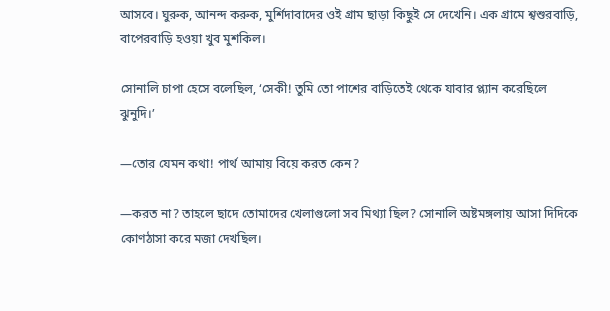আসবে। ঘুরুক, আনন্দ করুক, মুর্শিদাবাদের ওই গ্রাম ছাড়া কিছুই সে দেখেনি। এক গ্রামে শ্বশুরবাড়ি, বাপেরবাড়ি হওয়া খুব মুশকিল।

সোনালি চাপা হেসে বলেছিল, ‘সেকী! তুমি তো পাশের বাড়িতেই থেকে যাবার প্ল্যান করেছিলে ঝুনুদি।’

—তোর যেমন কথা! পার্থ আমায় বিয়ে করত কেন?

—করত না? তাহলে ছাদে তোমাদের খেলাগুলো সব মিথ্যা ছিল? সোনালি অষ্টমঙ্গলায় আসা দিদিকে কোণঠাসা করে মজা দেখছিল।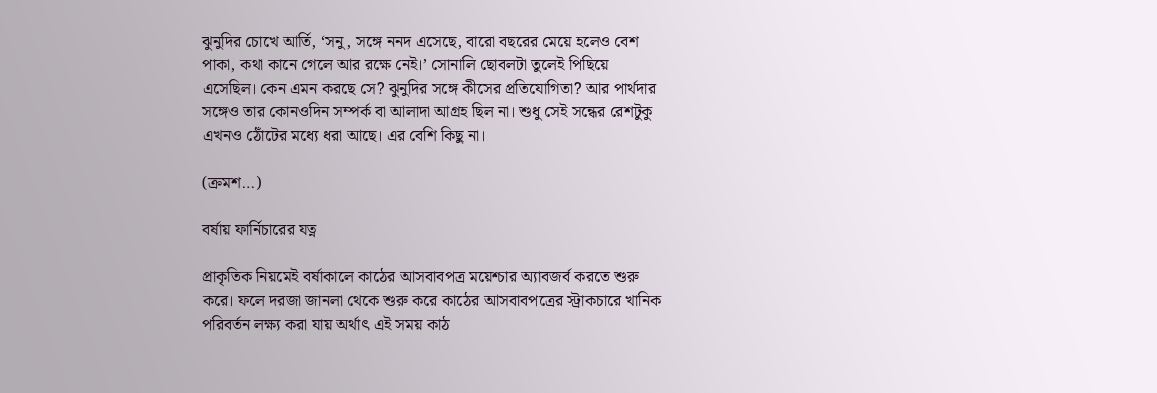ঝুনুদির চোখে আর্তি, ‘সনু, সঙ্গে ননদ এসেছে, বারো বছরের মেয়ে হলেও বেশ পাকা, কথা কানে গেলে আর রক্ষে নেই।’ সোনালি ছোবলটা তুলেই পিছিয়ে এসেছিল। কেন এমন করছে সে? ঝুনুদির সঙ্গে কীসের প্রতিযোগিতা? আর পার্থদার সঙ্গেও তার কোনওদিন সম্পর্ক বা আলাদা আগ্রহ ছিল না। শুধু সেই সন্ধের রেশটুকু এখনও ঠোঁটের মধ্যে ধরা আছে। এর বেশি কিছু না।

(ক্রমশ…)

বর্ষায় ফার্নিচারের যত্ন

প্রাকৃতিক নিয়মেই বর্ষাকালে কাঠের আসবাবপত্র ময়েশ্চার অ্যাবজর্ব করতে শুরু করে। ফলে দরজা জানলা থেকে শুরু করে কাঠের আসবাবপত্রের স্ট্রাকচারে খানিক পরিবর্তন লক্ষ্য করা যায় অর্থাৎ এই সময় কাঠ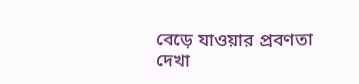বেড়ে যাওয়ার প্রবণতা দেখা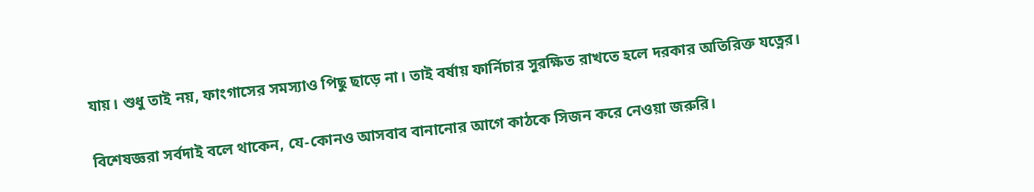যায়। শুধু তাই নয়, ফাংগাসের সমস্যাও পিছু ছাড়ে না। তাই বর্ষায় ফার্নিচার সুরক্ষিত রাখতে হলে দরকার অতিরিক্ত যত্নের।

বিশেষজ্ঞরা সর্বদাই বলে থাকেন, যে-কোনও আসবাব বানানোর আগে কাঠকে সিজন করে নেওয়া জরুরি।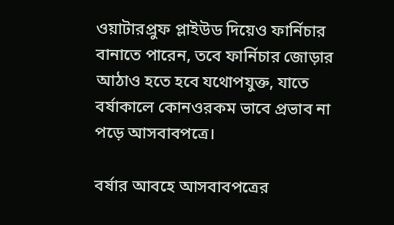ওয়াটারপ্রুফ প্লাইউড দিয়েও ফার্নিচার বানাতে পারেন, তবে ফার্নিচার জোড়ার আঠাও হতে হবে যথোপযুক্ত, যাতে বর্ষাকালে কোনওরকম ভাবে প্রভাব না পড়ে আসবাবপত্রে।

বর্ষার আবহে আসবাবপত্রের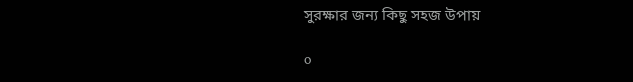সুরক্ষার জন্য কিছু সহজ উপায়

o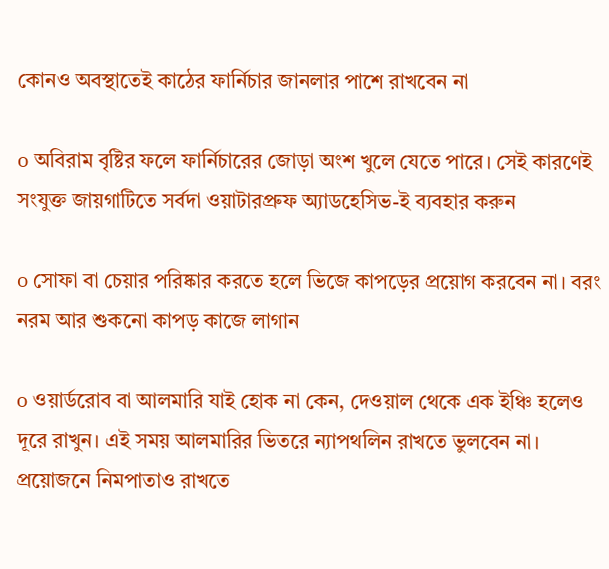কোনও অবস্থাতেই কাঠের ফার্নিচার জানলার পাশে রাখবেন না

o অবিরাম বৃষ্টির ফলে ফার্নিচারের জোড়া অংশ খুলে যেতে পারে। সেই কারণেই সংযুক্ত জায়গাটিতে সর্বদা ওয়াটারপ্রুফ অ্যাডহেসিভ-ই ব্যবহার করুন

o সোফা বা চেয়ার পরিষ্কার করতে হলে ভিজে কাপড়ের প্রয়োগ করবেন না। বরং নরম আর শুকনো কাপড় কাজে লাগান

o ওয়ার্ডরোব বা আলমারি যাই হোক না কেন, দেওয়াল থেকে এক ইঞ্চি হলেও দূরে রাখুন। এই সময় আলমারির ভিতরে ন্যাপথলিন রাখতে ভুলবেন না। প্রয়োজনে নিমপাতাও রাখতে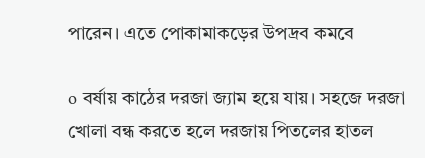পারেন। এতে পোকামাকড়ের উপদ্রব কমবে

o বর্ষায় কাঠের দরজা জ্যাম হয়ে যায়। সহজে দরজা খোলা বন্ধ করতে হলে দরজায় পিতলের হাতল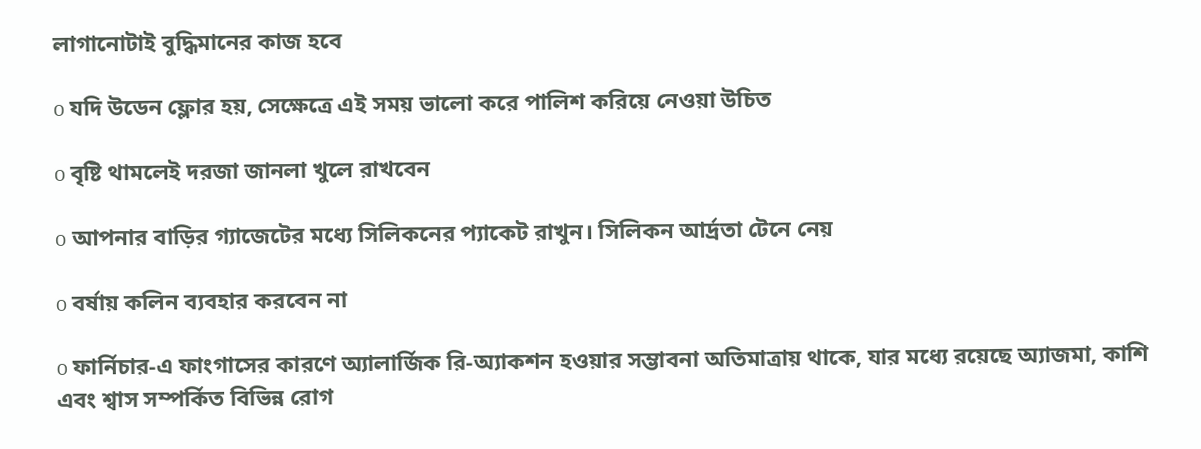লাগানোটাই বুদ্ধিমানের কাজ হবে

o যদি উডেন ফ্লোর হয়, সেক্ষেত্রে এই সময় ভালো করে পালিশ করিয়ে নেওয়া উচিত

o বৃষ্টি থামলেই দরজা জানলা খুলে রাখবেন

o আপনার বাড়ির গ্যাজেটের মধ্যে সিলিকনের প্যাকেট রাখুন। সিলিকন আর্দ্রতা টেনে নেয়

o বর্ষায় কলিন ব্যবহার করবেন না

o ফার্নিচার-এ ফাংগাসের কারণে অ্যালার্জিক রি-অ্যাকশন হওয়ার সম্ভাবনা অতিমাত্রায় থাকে, যার মধ্যে রয়েছে অ্যাজমা, কাশি এবং শ্বাস সম্পর্কিত বিভিন্ন রোগ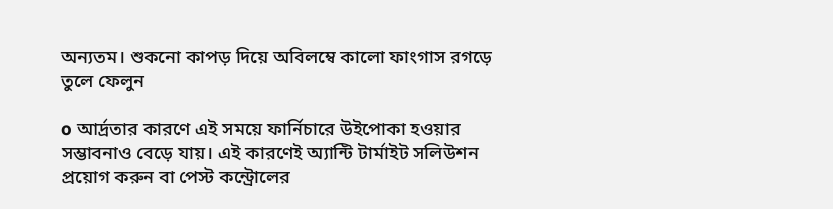অন্যতম। শুকনো কাপড় দিয়ে অবিলম্বে কালো ফাংগাস রগড়ে তুলে ফেলুন

o আর্দ্রতার কারণে এই সময়ে ফার্নিচারে উইপোকা হওয়ার সম্ভাবনাও বেড়ে যায়। এই কারণেই অ্যান্টি টার্মাইট সলিউশন প্রয়োগ করুন বা পেস্ট কন্ট্রোলের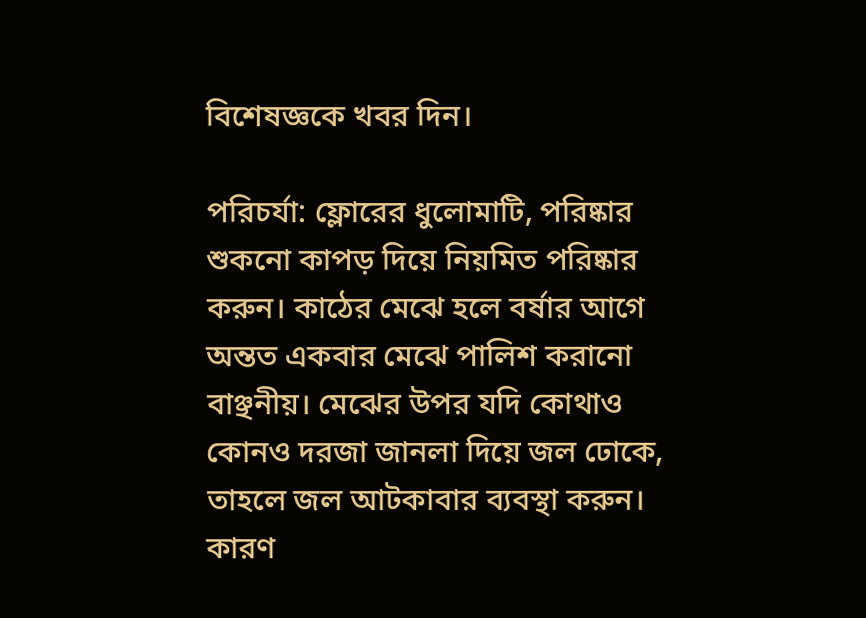বিশেষজ্ঞকে খবর দিন।

পরিচর্যা: ফ্লোরের ধুলোমাটি, পরিষ্কার শুকনো কাপড় দিয়ে নিয়মিত পরিষ্কার করুন। কাঠের মেঝে হলে বর্ষার আগে অন্তত একবার মেঝে পালিশ করানো বাঞ্ছনীয়। মেঝের উপর যদি কোথাও কোনও দরজা জানলা দিয়ে জল ঢোকে, তাহলে জল আটকাবার ব্যবস্থা করুন। কারণ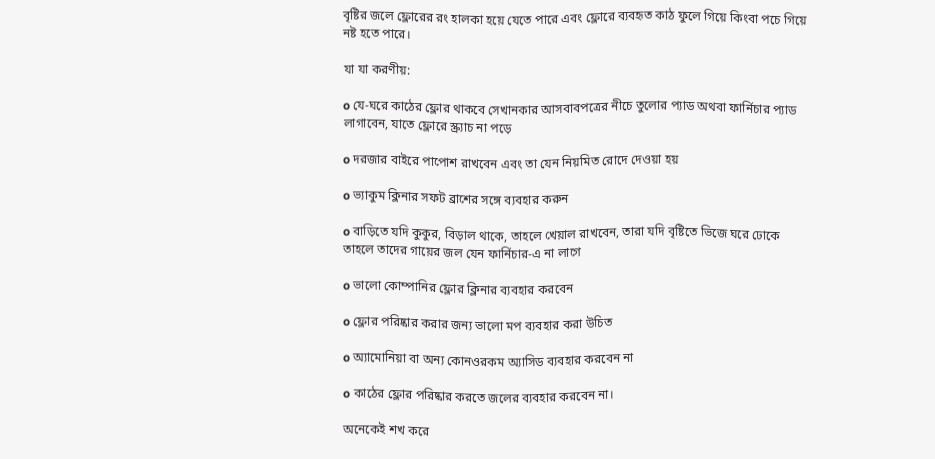বৃষ্টির জলে ফ্লোরের রং হালকা হয়ে যেতে পারে এবং ফ্লোরে ব্যবহৃত কাঠ ফুলে গিয়ে কিংবা পচে গিয়ে নষ্ট হতে পারে।

যা যা করণীয়:

o যে-ঘরে কাঠের ফ্লোর থাকবে সেখানকার আসবাবপত্রের নীচে তুলোর প্যাড অথবা ফার্নিচার প্যাড লাগাবেন, যাতে ফ্লোরে স্ক্র্যাচ না পড়ে

o দরজার বাইরে পাপোশ রাখবেন এবং তা যেন নিয়মিত রোদে দেওয়া হয়

o ভ্যাকুম ক্লিনার সফট ব্রাশের সঙ্গে ব্যবহার করুন

o বাড়িতে যদি কুকুর, বিড়াল থাকে, তাহলে খেয়াল রাখবেন, তারা যদি বৃষ্টিতে ভিজে ঘরে ঢোকে তাহলে তাদের গায়ের জল যেন ফার্নিচার-এ না লাগে

o ভালো কোম্পানির ফ্লোর ক্লিনার ব্যবহার করবেন

o ফ্লোর পরিষ্কার করার জন্য ভালো মপ ব্যবহার করা উচিত

o অ্যামোনিয়া বা অন্য কোনওরকম অ্যাসিড ব্যবহার করবেন না

o কাঠের ফ্লোর পরিষ্কার করতে জলের ব্যবহার করবেন না।

অনেকেই শখ করে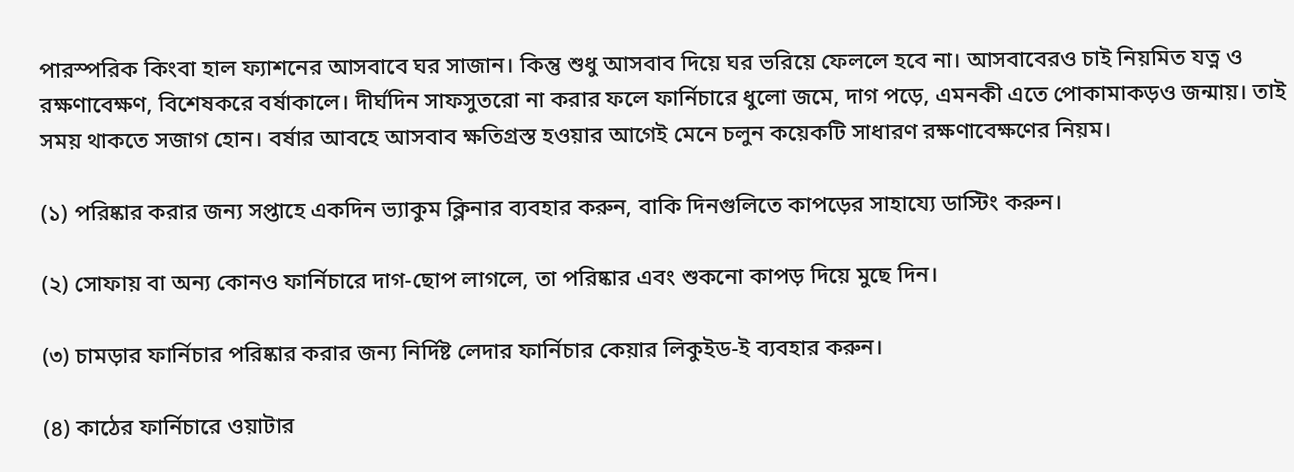পারস্পরিক কিংবা হাল ফ্যাশনের আসবাবে ঘর সাজান। কিন্তু শুধু আসবাব দিয়ে ঘর ভরিয়ে ফেললে হবে না। আসবাবেরও চাই নিয়মিত যত্ন ও রক্ষণাবেক্ষণ, বিশেষকরে বর্ষাকালে। দীর্ঘদিন সাফসুতরো না করার ফলে ফার্নিচারে ধুলো জমে, দাগ পড়ে, এমনকী এতে পোকামাকড়ও জন্মায়। তাই সময় থাকতে সজাগ হোন। বর্ষার আবহে আসবাব ক্ষতিগ্রস্ত হওয়ার আগেই মেনে চলুন কয়েকটি সাধারণ রক্ষণাবেক্ষণের নিয়ম।

(১) পরিষ্কার করার জন্য সপ্তাহে একদিন ভ্যাকুম ক্লিনার ব্যবহার করুন, বাকি দিনগুলিতে কাপড়ের সাহায্যে ডাস্টিং করুন।

(২) সোফায় বা অন্য কোনও ফার্নিচারে দাগ-ছোপ লাগলে, তা পরিষ্কার এবং শুকনো কাপড় দিয়ে মুছে দিন।

(৩) চামড়ার ফার্নিচার পরিষ্কার করার জন্য নির্দিষ্ট লেদার ফার্নিচার কেয়ার লিকুইড-ই ব্যবহার করুন।

(৪) কাঠের ফার্নিচারে ওয়াটার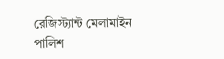রেজিস্ট্যান্ট মেলামাইন পালিশ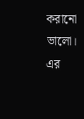করানো ভালো। এর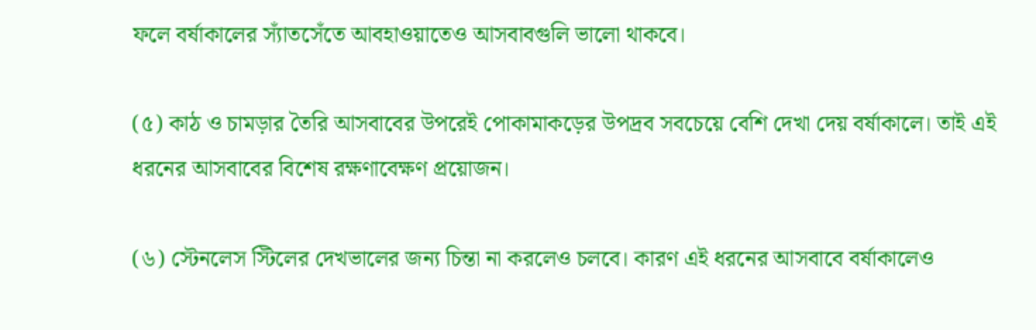ফলে বর্ষাকালের স্যাঁতসেঁতে আবহাওয়াতেও আসবাবগুলি ভালো থাকবে।

(৫) কাঠ ও চামড়ার তৈরি আসবাবের উপরেই পোকামাকড়ের উপদ্রব সবচেয়ে বেশি দেখা দেয় বর্ষাকালে। তাই এই ধরনের আসবাবের বিশেষ রক্ষণাবেক্ষণ প্রয়োজন।

(৬) স্টেনলেস স্টিলের দেখভালের জন্য চিন্তা না করলেও চলবে। কারণ এই ধরনের আসবাবে বর্ষাকালেও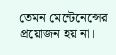তেমন মেন্টেনেন্সের প্রয়োজন হয় না।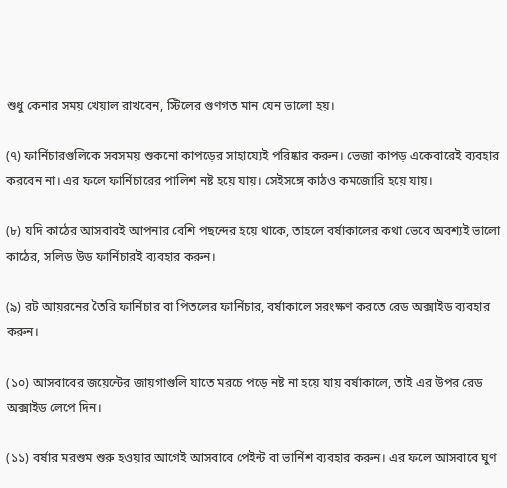শুধু কেনার সময় খেয়াল রাখবেন, স্টিলের গুণগত মান যেন ভালো হয়।

(৭) ফার্নিচারগুলিকে সবসময় শুকনো কাপড়ের সাহায্যেই পরিষ্কার করুন। ভেজা কাপড় একেবারেই ব্যবহার করবেন না। এর ফলে ফার্নিচারের পালিশ নষ্ট হয়ে যায়। সেইসঙ্গে কাঠও কমজোরি হয়ে যায়।

(৮) যদি কাঠের আসবাবই আপনার বেশি পছন্দের হয়ে থাকে, তাহলে বর্ষাকালের কথা ভেবে অবশ্যই ভালো কাঠের, সলিড উড ফার্নিচারই ব্যবহার করুন।

(৯) রট আয়রনের তৈরি ফার্নিচার বা পিতলের ফার্নিচার, বর্ষাকালে সরংক্ষণ করতে রেড অক্সাইড ব্যবহার করুন।

(১০) আসবাবের জয়েন্টের জায়গাগুলি যাতে মরচে পড়ে নষ্ট না হয়ে যায় বর্ষাকালে, তাই এর উপর রেড অক্সাইড লেপে দিন।

(১১) বর্ষার মরশুম শুরু হওয়ার আগেই আসবাবে পেইন্ট বা ভার্নিশ ব্যবহার করুন। এর ফলে আসবাবে ঘুণ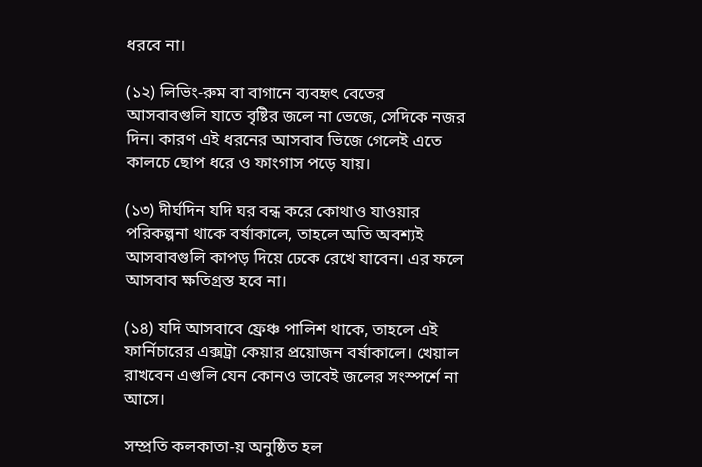ধরবে না।

(১২) লিভিং-রুম বা বাগানে ব্যবহৃৎ বেতের আসবাবগুলি যাতে বৃষ্টির জলে না ভেজে, সেদিকে নজর দিন। কারণ এই ধরনের আসবাব ভিজে গেলেই এতে কালচে ছোপ ধরে ও ফাংগাস পড়ে যায়।

(১৩) দীর্ঘদিন যদি ঘর বন্ধ করে কোথাও যাওয়ার পরিকল্পনা থাকে বর্ষাকালে, তাহলে অতি অবশ্যই আসবাবগুলি কাপড় দিয়ে ঢেকে রেখে যাবেন। এর ফলে আসবাব ক্ষতিগ্রস্ত হবে না।

(১৪) যদি আসবাবে ফ্রেঞ্চ পালিশ থাকে, তাহলে এই ফার্নিচারের এক্সট্রা কেয়ার প্রয়োজন বর্ষাকালে। খেয়াল রাখবেন এগুলি যেন কোনও ভাবেই জলের সংস্পর্শে না আসে।

সম্প্রতি কলকাতা-য় অনুষ্ঠিত হল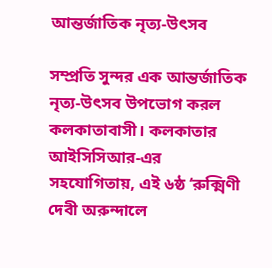আন্তর্জাতিক নৃত্য-উৎসব

সম্প্রতি সুন্দর এক আন্তর্জাতিক নৃত্য-উৎসব উপভোগ করল কলকাতাবাসী। কলকাতার আইসিসিআর-এর সহযোগিতায়, এই ৬ষ্ঠ ‘রুক্মিণী দেবী অরুন্দালে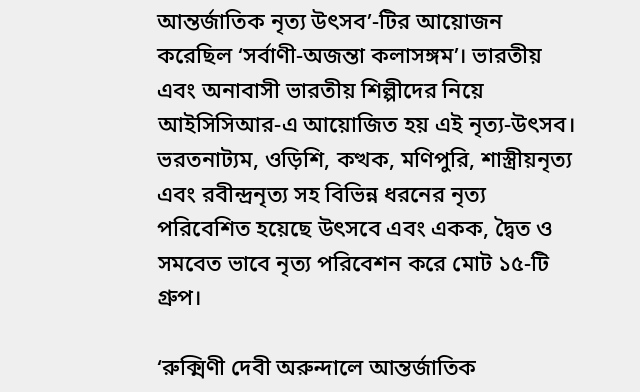আন্তর্জাতিক নৃত্য উৎসব’-টির আয়োজন করেছিল ‘সর্বাণী-অজন্তা কলাসঙ্গম’। ভারতীয় এবং অনাবাসী ভারতীয় শিল্পীদের নিয়ে আইসিসিআর-এ আয়োজিত হয় এই নৃত্য-উৎসব। ভরতনাট্যম, ওড়িশি, কত্থক, মণিপুরি, শাস্ত্রীয়নৃত্য এবং রবীন্দ্রনৃত্য সহ বিভিন্ন ধরনের নৃত্য পরিবেশিত হয়েছে উৎসবে এবং একক, দ্বৈত ও সমবেত ভাবে নৃত্য পরিবেশন করে মোট ১৫-টি গ্রুপ।

‘রুক্মিণী দেবী অরুন্দালে আন্তর্জাতিক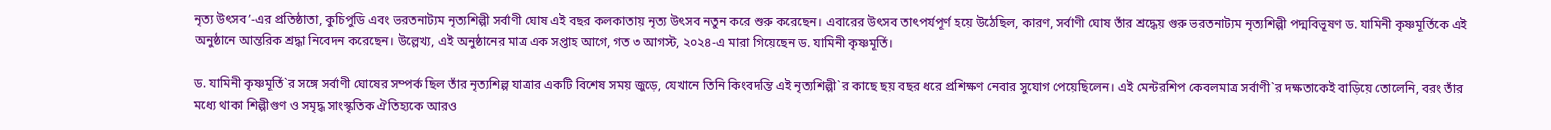নৃত্য উৎসব’-এর প্রতিষ্ঠাতা, কুচিপুডি এবং ভরতনাট্যম নৃত্যশিল্পী সর্বাণী ঘোষ এই বছর কলকাতায় নৃত্য উৎসব নতুন করে শুরু করেছেন। এবারের উৎসব তাৎপর্যপূর্ণ হয়ে উঠেছিল, কারণ, সর্বাণী ঘোষ তাঁর শ্রদ্ধেয় গুরু ভরতনাট্যম নৃত্যশিল্পী পদ্মবিভূষণ ড. যামিনী কৃষ্ণমূর্তিকে এই অনুষ্ঠানে আন্তরিক শ্রদ্ধা নিবেদন করেছেন। উল্লেখ্য, এই অনুষ্ঠানের মাত্র এক সপ্তাহ আগে, গত ৩ আগস্ট, ২০২৪-এ মারা গিয়েছেন ড. যামিনী কৃষ্ণমূর্তি।

ড. যামিনী কৃষ্ণমূর্তি`র সঙ্গে সর্বাণী ঘোষের সম্পর্ক ছিল তাঁর নৃত্যশিল্প যাত্রার একটি বিশেষ সময় জুড়ে, যেখানে তিনি কিংবদন্তি এই নৃত্যশিল্পী`র কাছে ছয় বছর ধরে প্রশিক্ষণ নেবার সুযোগ পেয়েছিলেন। এই মেন্টরশিপ কেবলমাত্র সর্বাণী`র দক্ষতাকেই বাড়িয়ে তোলেনি, বরং তাঁর মধ্যে থাকা শিল্পীগুণ ও সমৃদ্ধ সাংস্কৃতিক ঐতিহ্যকে আরও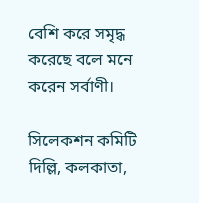বেশি করে সমৃদ্ধ করেছে বলে মনে করেন সর্বাণী।

সিলেকশন কমিটি দিল্লি, কলকাতা,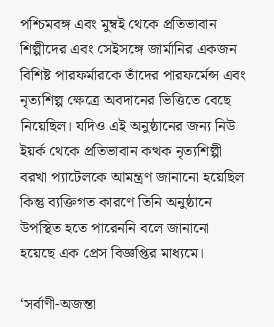পশ্চিমবঙ্গ এবং মুম্বই থেকে প্রতিভাবান শিল্পীদের এবং সেইসঙ্গে জার্মানির একজন বিশিষ্ট পারফর্মারকে তাঁদের পারফর্মেন্স এবং নৃত্যশিল্প ক্ষেত্রে অবদানের ভিত্তিতে বেছে নিয়েছিল। যদিও এই অনুষ্ঠানের জন্য নিউ ইয়র্ক থেকে প্রতিভাবান কত্থক নৃত্যশিল্পী বরখা প্যাটেলকে আমন্ত্রণ জানানো হয়েছিল কিন্তু ব্যক্তিগত কারণে তিনি অনুষ্ঠানে উপস্থিত হতে পারেননি বলে জানানো হয়েছে এক প্রেস বিজ্ঞপ্তির মাধ্যমে।

‘সর্বাণী-অজন্তা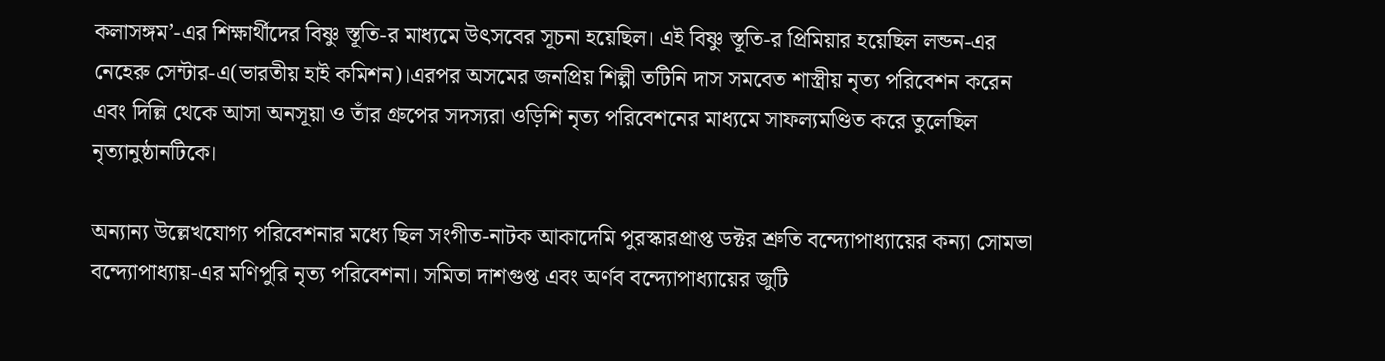কলাসঙ্গম’-এর শিক্ষার্থীদের বিষ্ণু স্তূতি-র মাধ্যমে উৎসবের সূচনা হয়েছিল। এই বিষ্ণু স্তূতি-র প্রিমিয়ার হয়েছিল লন্ডন-এর নেহেরু সেন্টার-এ(ভারতীয় হাই কমিশন)।এরপর অসমের জনপ্রিয় শিল্পী তটিনি দাস সমবেত শাস্ত্রীয় নৃত্য পরিবেশন করেন এবং দিল্লি থেকে আসা অনসূয়া ও তাঁর গ্রুপের সদস্যরা ওড়িশি নৃত্য পরিবেশনের মাধ্যমে সাফল্যমণ্ডিত করে তুলেছিল নৃত্যানুষ্ঠানটিকে।

অন্যান্য উল্লেখযোগ্য পরিবেশনার মধ্যে ছিল সংগীত-নাটক আকাদেমি পুরস্কারপ্রাপ্ত ডক্টর শ্রুতি বন্দ্যোপাধ্যায়ের কন্যা সোমভা বন্দ্যোপাধ্যায়-এর মণিপুরি নৃত্য পরিবেশনা। সমিতা দাশগুপ্ত এবং অর্ণব বন্দ্যোপাধ্যায়ের জুটি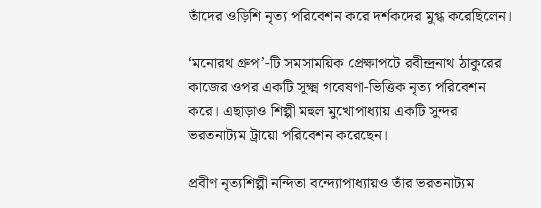তাঁদের ওড়িশি নৃত্য পরিবেশন করে দর্শকদের মুগ্ধ করেছিলেন।

‘মনোরথ গ্রুপ’-টি সমসাময়িক প্রেক্ষাপটে রবীন্দ্রনাথ ঠাকুরের কাজের ওপর একটি সূক্ষ্ম গবেষণা-ভিত্তিক নৃত্য পরিবেশন করে। এছাড়াও শিল্পী মহুল মুখোপাধ্যায় একটি সুন্দর ভরতনাট্যম ট্রায়ো পরিবেশন করেছেন।

প্রবীণ নৃত্যশিল্পী নন্দিতা বন্দ্যোপাধ্যায়ও তাঁর ভরতনাট্যম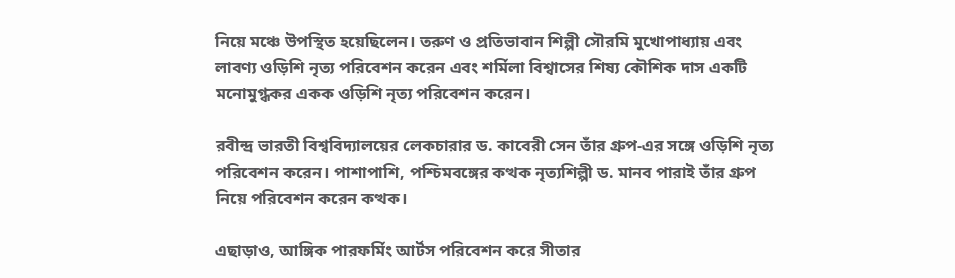নিয়ে মঞ্চে উপস্থিত হয়েছিলেন। তরুণ ও প্রতিভাবান শিল্পী সৌরমি মুখোপাধ্যায় এবং লাবণ্য ওড়িশি নৃত্য পরিবেশন করেন এবং শর্মিলা বিশ্বাসের শিষ্য কৌশিক দাস একটি মনোমুগ্ধকর একক ওড়িশি নৃত্য পরিবেশন করেন।

রবীন্দ্র ভারতী বিশ্ববিদ্যালয়ের লেকচারার ড. কাবেরী সেন তাঁর গ্রুপ-এর সঙ্গে ওড়িশি নৃত্য পরিবেশন করেন। পাশাপাশি, পশ্চিমবঙ্গের কত্থক নৃত্যশিল্পী ড. মানব পারাই তাঁর গ্রুপ নিয়ে পরিবেশন করেন কত্থক।

এছাড়াও, আঙ্গিক পারফর্মিং আর্টস পরিবেশন করে সীতার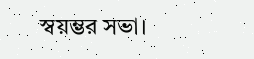স্বয়ম্ভর সভা।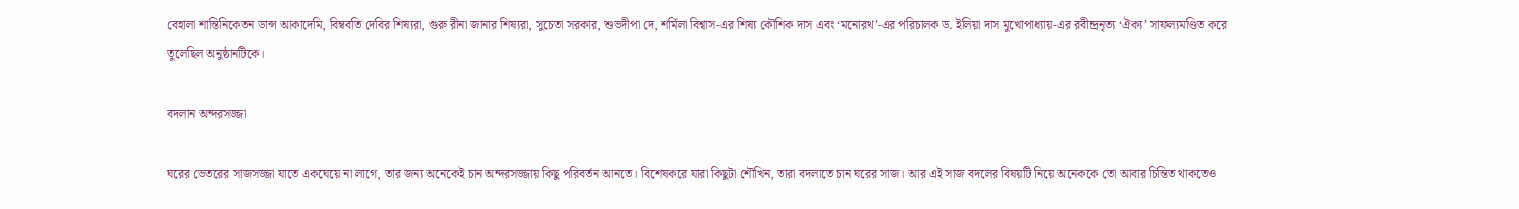বেহালা শান্তিনিকেতন ডান্স আকাদেমি, বিম্ববতি দেবির শিষ্যরা, গুরু রীনা জানার শিষ্যরা, সুচেতা সরকার, শুভদীপা দে, শর্মিলা বিশ্বাস-এর শিষ্য কৌশিক দাস এবং ‘মনোরথ’-এর পরিচালক ড. ইলিয়া দাস মুখোপাধ্যায়-এর রবীন্দ্রনৃত্য ‘ঐক্য’ সাফল্যমণ্ডিত করে তুলেছিল অনুষ্ঠানটিকে।

বদলান অন্দরসজ্জা

ঘরের ভেতরের সাজসজ্জা যাতে একঘেয়ে না লাগে, তার জন্য অনেকেই চান অন্দরসজ্জায় কিছু পরিবর্তন আনতে। বিশেষকরে যারা কিছুটা শৌখিন, তারা বদলাতে চান ঘরের সাজ। আর এই সাজ বদলের বিষয়টি নিয়ে অনেককে তো আবার চিন্তিত থাকতেও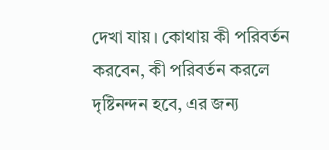দেখা যায়। কোথায় কী পরিবর্তন করবেন, কী পরিবর্তন করলে দৃষ্টিনন্দন হবে, এর জন্য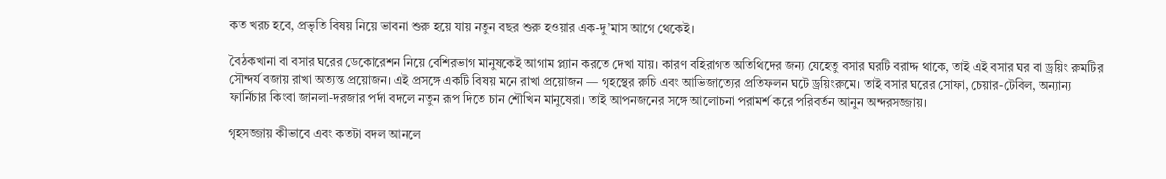কত খরচ হবে, প্রভৃতি বিষয় নিয়ে ভাবনা শুরু হয়ে যায় নতুন বছর শুরু হওয়ার এক-দু’মাস আগে থেকেই।

বৈঠকখানা বা বসার ঘরের ডেকোরেশন নিয়ে বেশিরভাগ মানুষকেই আগাম প্ল্যান করতে দেখা যায়। কারণ বহিরাগত অতিথিদের জন্য যেহেতু বসার ঘরটি বরাদ্দ থাকে, তাই এই বসার ঘর বা ড্রয়িং রুমটির সৌন্দর্য বজায় রাখা অত্যন্ত প্রয়োজন। এই প্রসঙ্গে একটি বিষয় মনে রাখা প্রয়োজন — গৃহস্থের রুচি এবং আভিজাত্যের প্রতিফলন ঘটে ড্রয়িংরুমে। তাই বসার ঘরের সোফা, চেয়ার-টেবিল, অন্যান্য ফার্নিচার কিংবা জানলা-দরজার পর্দা বদলে নতুন রূপ দিতে চান শৌখিন মানুষেরা। তাই আপনজনের সঙ্গে আলোচনা পরামর্শ করে পরিবর্তন আনুন অন্দরসজ্জায়।

গৃহসজ্জায় কীভাবে এবং কতটা বদল আনলে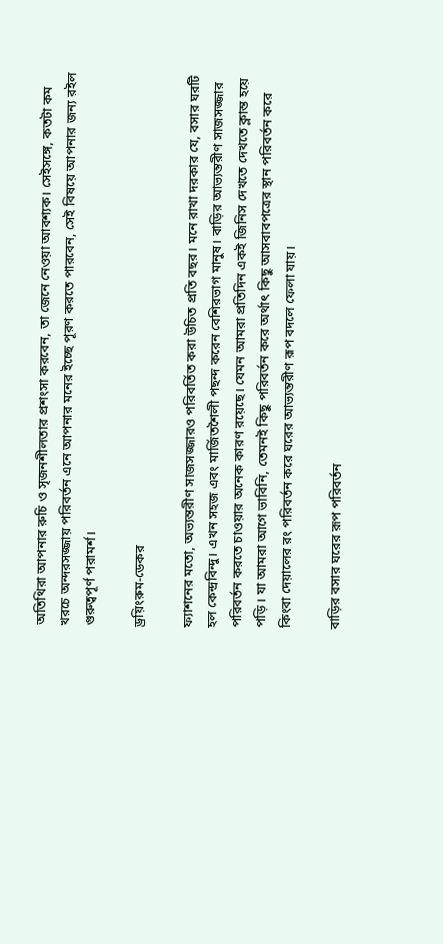অতিথিরা আপনার রুচি ও সৃজনশীলতার প্রশংসা করবেন, তা জেনে নেওয়া আবশ্যক। সেইসঙ্গে, কতটা কম খরচে অন্দরসজ্জায় পরিবর্তন এনে আপনার মনের ইচ্ছে পূরণ করতে পারবেন, সেই বিষয়ে আপনার জন্য রইল গুরুত্বপূর্ণ পরামর্শ।

ড্রয়িংরুম-ডেকর

ফ্যাশনের মতো, অভ্যন্তরীণ সাজসজ্জারও পরিবর্তিত করা উচিত প্রতি বছর। মনে রাখা দরকার যে, বসার ঘরটি হল কেন্দ্রবিন্দু। এখন সহজ এবং মার্জিতশৈলী পছন্দ করেন বেশিরভাগ মানুষ। বাড়ির আভ্যন্তরীণ সাজসজ্জার পরিবর্তন করতে চাওয়ার অনেক কারণ রয়েছে। যেমন আমরা প্রতিদিন একই জিনিস দেখতে দেখতে ক্লান্ত হয়ে পড়ি। যা আমরা আগে ভাবিনি, তেমনই কিছু পরিবর্তন করে অর্থাৎ কিছু আসবাবপত্রের স্থান পরিবর্তন করে কিংবা দেয়ালের রং পরিবর্তন করে ঘরের আভ্যন্তরীণ রূপ বদলে ফেলা যায়।

বাড়ির বসার ঘরের রূপ পরিবর্তন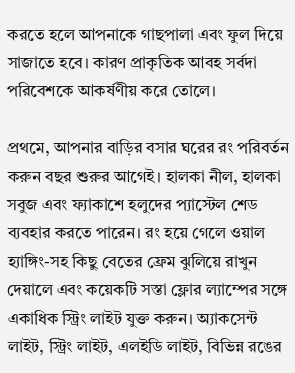করতে হলে আপনাকে গাছপালা এবং ফুল দিয়ে সাজাতে হবে। কারণ প্রাকৃতিক আবহ সর্বদা পরিবেশকে আকর্ষণীয় করে তোলে।

প্রথমে, আপনার বাড়ির বসার ঘরের রং পরিবর্তন করুন বছর শুরুর আগেই। হালকা নীল, হালকা সবুজ এবং ফ্যাকাশে হলুদের প্যাস্টেল শেড ব্যবহার করতে পারেন। রং হয়ে গেলে ওয়াল হ্যাঙ্গিং-সহ কিছু বেতের ফ্রেম ঝুলিয়ে রাখুন দেয়ালে এবং কয়েকটি সস্তা ফ্লোর ল্যাম্পের সঙ্গে একাধিক স্ট্রিং লাইট যুক্ত করুন। অ্যাকসেন্ট লাইট, স্ট্রিং লাইট, এলইডি লাইট, বিভিন্ন রঙের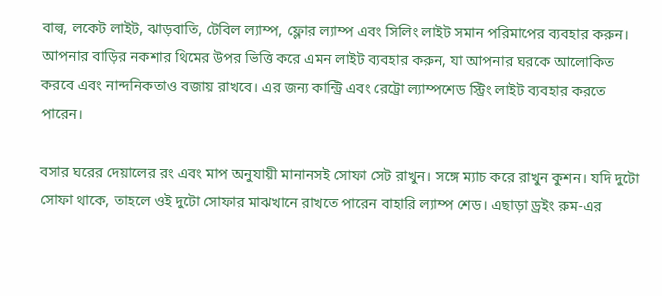বাল্ব, লকেট লাইট, ঝাড়বাতি, টেবিল ল্যাম্প, ফ্লোর ল্যাম্প এবং সিলিং লাইট সমান পরিমাপের ব্যবহার করুন। আপনার বাড়ির নকশার থিমের উপর ভিত্তি করে এমন লাইট ব্যবহার করুন, যা আপনার ঘরকে আলোকিত করবে এবং নান্দনিকতাও বজায় রাখবে। এর জন্য কান্ট্রি এবং রেট্রো ল্যাম্পশেড স্ট্রিং লাইট ব্যবহার করতে পারেন।

বসার ঘরের দেয়ালের রং এবং মাপ অনুযায়ী মানানসই সোফা সেট রাখুন। সঙ্গে ম্যাচ করে রাখুন কুশন। যদি দুটো সোফা থাকে, তাহলে ওই দুটো সোফার মাঝখানে রাখতে পারেন বাহারি ল্যাম্প শেড। এছাড়া ড্রইং রুম-এর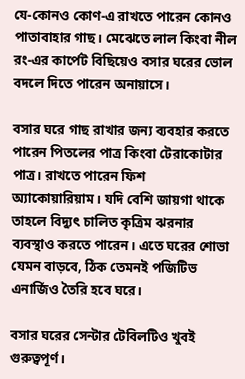যে-কোনও কোণ-এ রাখতে পারেন কোনও পাতাবাহার গাছ। মেঝেতে লাল কিংবা নীল রং-এর কার্পেট বিছিয়েও বসার ঘরের ভোল বদলে দিতে পারেন অনায়াসে।

বসার ঘরে গাছ রাখার জন্য ব্যবহার করতে পারেন পিতলের পাত্র কিংবা টেরাকোটার পাত্র। রাখতে পারেন ফিশ অ্যাকোয়ারিয়াম। যদি বেশি জায়গা থাকে তাহলে বিদ্যুৎ চালিত কৃত্রিম ঝরনার ব্যবস্থাও করতে পারেন। এতে ঘরের শোভা যেমন বাড়বে, ঠিক তেমনই পজিটিভ এনার্জিও তৈরি হবে ঘরে।

বসার ঘরের সেন্টার টেবিলটিও খুবই গুরুত্বপূর্ণ।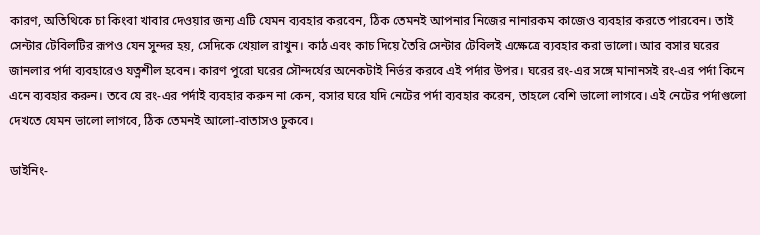কারণ, অতিথিকে চা কিংবা খাবার দেওয়ার জন্য এটি যেমন ব্যবহার করবেন, ঠিক তেমনই আপনার নিজের নানারকম কাজেও ব্যবহার করতে পারবেন। তাই সেন্টার টেবিলটির রূপও যেন সুন্দর হয়, সেদিকে খেয়াল রাখুন। কাঠ এবং কাচ দিয়ে তৈরি সেন্টার টেবিলই এক্ষেত্রে ব্যবহার করা ভালো। আর বসার ঘরের জানলার পর্দা ব্যবহারেও যত্নশীল হবেন। কারণ পুরো ঘরের সৌন্দর্যের অনেকটাই নির্ভর করবে এই পর্দার উপর। ঘরের রং-এর সঙ্গে মানানসই রং-এর পর্দা কিনে এনে ব্যবহার করুন। তবে যে রং-এর পর্দাই ব্যবহার করুন না কেন, বসার ঘরে যদি নেটের পর্দা ব্যবহার করেন, তাহলে বেশি ভালো লাগবে। এই নেটের পর্দাগুলো দেখতে যেমন ভালো লাগবে, ঠিক তেমনই আলো-বাতাসও ঢুকবে।

ডাইনিং-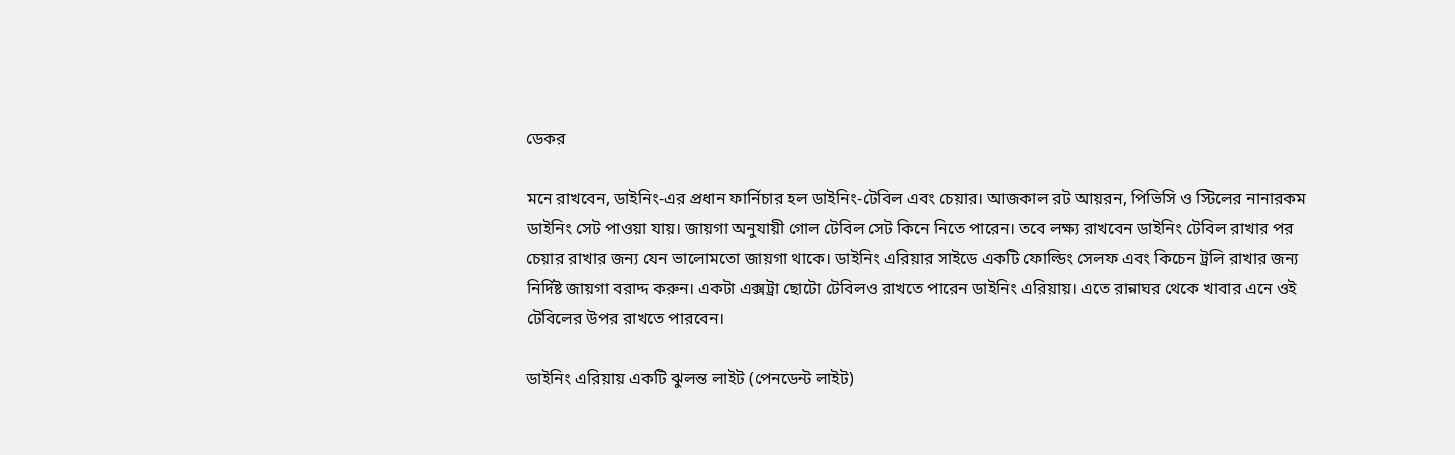ডেকর

মনে রাখবেন, ডাইনিং-এর প্রধান ফার্নিচার হল ডাইনিং-টেবিল এবং চেয়ার। আজকাল রট আয়রন, পিভিসি ও স্টিলের নানারকম ডাইনিং সেট পাওয়া যায়। জায়গা অনুযায়ী গোল টেবিল সেট কিনে নিতে পারেন। তবে লক্ষ্য রাখবেন ডাইনিং টেবিল রাখার পর চেয়ার রাখার জন্য যেন ভালোমতো জায়গা থাকে। ডাইনিং এরিয়ার সাইডে একটি ফোল্ডিং সেলফ এবং কিচেন ট্রলি রাখার জন্য নির্দিষ্ট জায়গা বরাদ্দ করুন। একটা এক্সট্রা ছোটো টেবিলও রাখতে পারেন ডাইনিং এরিয়ায়। এতে রান্নাঘর থেকে খাবার এনে ওই টেবিলের উপর রাখতে পারবেন।

ডাইনিং এরিয়ায় একটি ঝুলন্ত লাইট (পেনডেন্ট লাইট)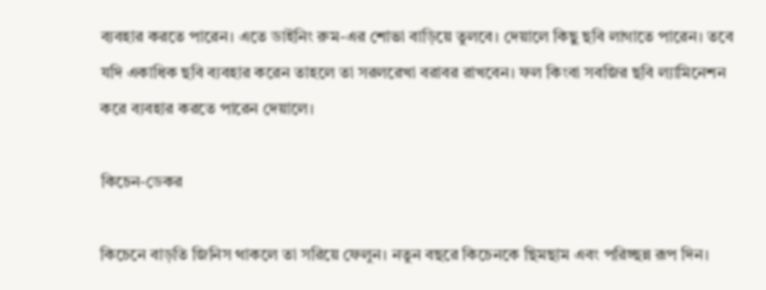ব্যবহার করতে পারেন। এতে ডাইনিং রুম-এর শোভা বাড়িয়ে তুলবে। দেয়ালে কিছু ছবি লাগাতে পারেন। তবে যদি একাধিক ছবি ব্যবহার করেন তাহলে তা সরলরেখা বরাবর রাখবেন। ফল কিংবা সবজির ছবি ল্যামিনেশন করে ব্যবহার করতে পারেন দেয়ালে।

কিচেন-ডেকর

কিচেনে বাড়তি জিনিস থাকলে তা সরিয়ে ফেলুন। নতুন বছরে কিচেনকে ছিমছাম এবং পরিচ্ছন্ন রূপ দিন।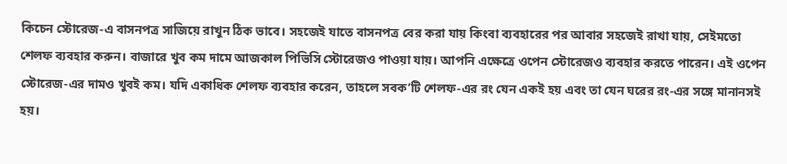কিচেন স্টোরেজ-এ বাসনপত্র সাজিয়ে রাখুন ঠিক ভাবে। সহজেই যাতে বাসনপত্র বের করা যায় কিংবা ব্যবহারের পর আবার সহজেই রাখা যায়, সেইমতো শেলফ ব্যবহার করুন। বাজারে খুব কম দামে আজকাল পিভিসি স্টোরেজও পাওয়া যায়। আপনি এক্ষেত্রে ওপেন স্টোরেজও ব্যবহার করতে পারেন। এই ওপেন স্টোরেজ-এর দামও খুবই কম। যদি একাধিক শেলফ ব্যবহার করেন, তাহলে সবক’টি শেলফ-এর রং যেন একই হয় এবং তা যেন ঘরের রং-এর সঙ্গে মানানসই হয়।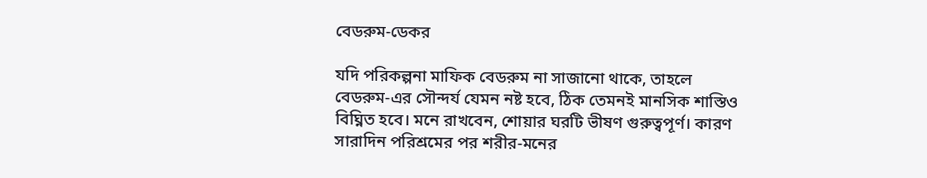বেডরুম-ডেকর

যদি পরিকল্পনা মাফিক বেডরুম না সাজানো থাকে, তাহলে বেডরুম-এর সৌন্দর্য যেমন নষ্ট হবে, ঠিক তেমনই মানসিক শাস্তিও বিঘ্নিত হবে। মনে রাখবেন, শোয়ার ঘরটি ভীষণ গুরুত্বপূর্ণ। কারণ সারাদিন পরিশ্রমের পর শরীর-মনের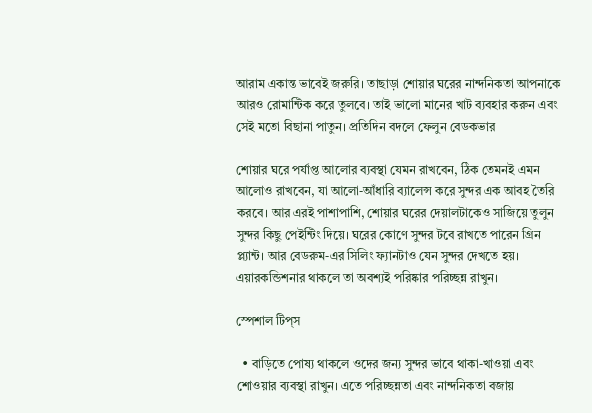আরাম একান্ত ভাবেই জরুরি। তাছাড়া শোয়ার ঘরের নান্দনিকতা আপনাকে আরও রোমান্টিক করে তুলবে। তাই ভালো মানের খাট ব্যবহার করুন এবং সেই মতো বিছানা পাতুন। প্রতিদিন বদলে ফেলুন বেডকভার

শোয়ার ঘরে পর্যাপ্ত আলোর ব্যবস্থা যেমন রাখবেন, ঠিক তেমনই এমন আলোও রাখবেন, যা আলো-আঁধারি ব্যালেন্স করে সুন্দর এক আবহ তৈরি করবে। আর এরই পাশাপাশি, শোয়ার ঘরের দেয়ালটাকেও সাজিয়ে তুলুন সুন্দর কিছু পেইন্টিং দিয়ে। ঘরের কোণে সুন্দর টবে রাখতে পারেন গ্রিন প্ল্যান্ট। আর বেডরুম-এর সিলিং ফ্যানটাও যেন সুন্দর দেখতে হয়। এয়ারকন্ডিশনার থাকলে তা অবশ্যই পরিষ্কার পরিচ্ছন্ন রাখুন।

স্পেশাল টিপ্‌স

  • বাড়িতে পোষ্য থাকলে ওদের জন্য সুন্দর ভাবে থাকা-খাওয়া এবং শোওয়ার ব্যবস্থা রাখুন। এতে পরিচ্ছন্নতা এবং নান্দনিকতা বজায়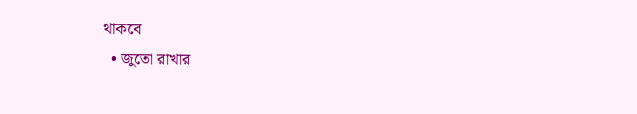থাকবে
  • জুতো রাখার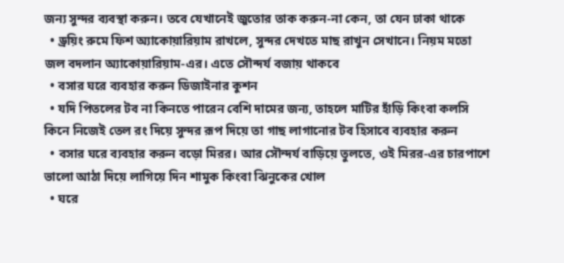জন্য সুন্দর ব্যবস্থা করুন। তবে যেখানেই জুতোর তাক করুন-না কেন, তা যেন ঢাকা থাকে
  • ড্রয়িং রুমে ফিশ অ্যাকোয়ারিয়াম রাখলে, সুন্দর দেখতে মাছ রাখুন সেখানে। নিয়ম মতো জল বদলান অ্যাকোয়ারিয়াম-এর। এতে সৌন্দর্য বজায় থাকবে
  • বসার ঘরে ব্যবহার করুন ডিজাইনার কুশন
  • যদি পিতলের টব না কিনতে পারেন বেশি দামের জন্য, তাহলে মাটির হাঁড়ি কিংবা কলসি কিনে নিজেই তেল রং দিয়ে সুন্দর রূপ দিয়ে তা গাছ লাগানোর টব হিসাবে ব্যবহার করুন
  • বসার ঘরে ব্যবহার করুন বড়ো মিরর। আর সৌন্দর্য বাড়িয়ে তুলতে, ওই মিরর-এর চারপাশে ভালো আঠা দিয়ে লাগিয়ে দিন শামুক কিংবা ঝিনুকের খোল
  • ঘরে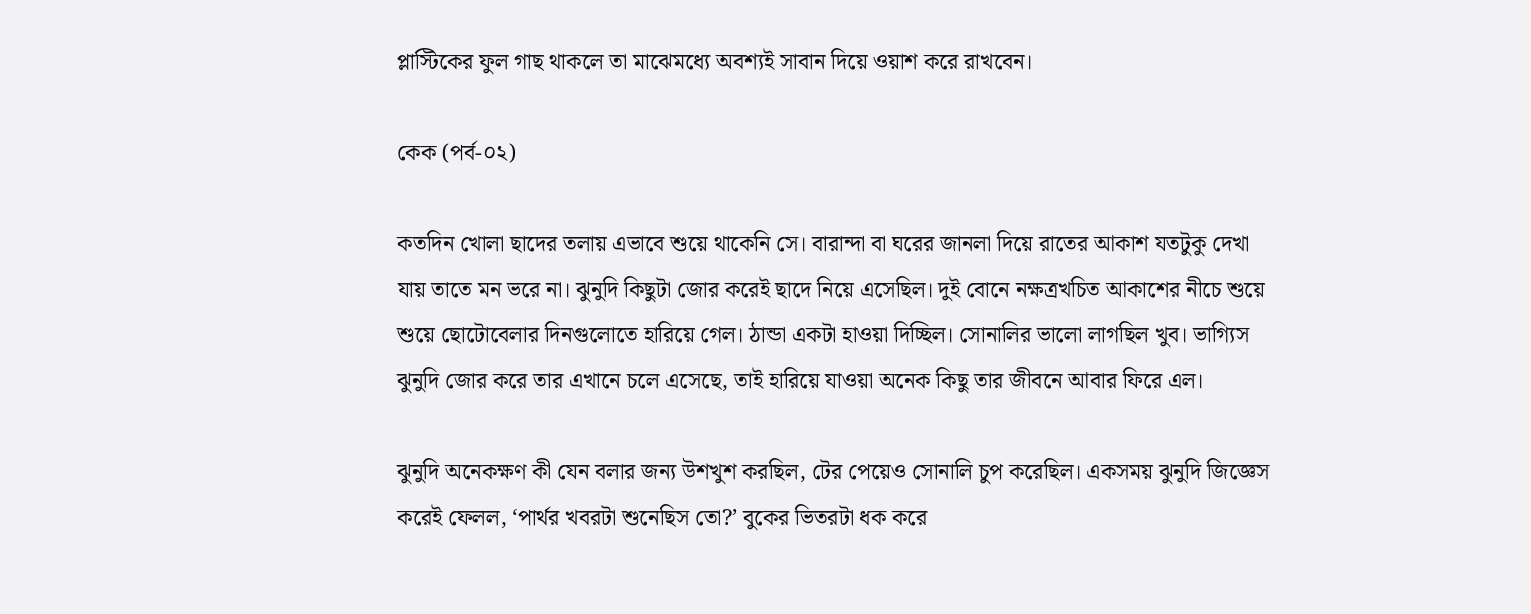প্লাস্টিকের ফুল গাছ থাকলে তা মাঝেমধ্যে অবশ্যই সাবান দিয়ে ওয়াশ করে রাখবেন।

কেক (পর্ব-০২)

কতদিন খোলা ছাদের তলায় এভাবে শুয়ে থাকেনি সে। বারান্দা বা ঘরের জানলা দিয়ে রাতের আকাশ যতটুকু দেখা যায় তাতে মন ভরে না। ঝুনুদি কিছুটা জোর করেই ছাদে নিয়ে এসেছিল। দুই বোনে নক্ষত্রখচিত আকাশের নীচে শুয়ে শুয়ে ছোটোবেলার দিনগুলোতে হারিয়ে গেল। ঠান্ডা একটা হাওয়া দিচ্ছিল। সোনালির ভালো লাগছিল খুব। ভাগ্যিস ঝুনুদি জোর করে তার এখানে চলে এসেছে, তাই হারিয়ে যাওয়া অনেক কিছু তার জীবনে আবার ফিরে এল।

ঝুনুদি অনেকক্ষণ কী যেন বলার জন্য উশখুশ করছিল, টের পেয়েও সোনালি চুপ করেছিল। একসময় ঝুনুদি জিজ্ঞেস করেই ফেলল, ‘পার্থর খবরটা শুনেছিস তো?’ বুকের ভিতরটা ধক করে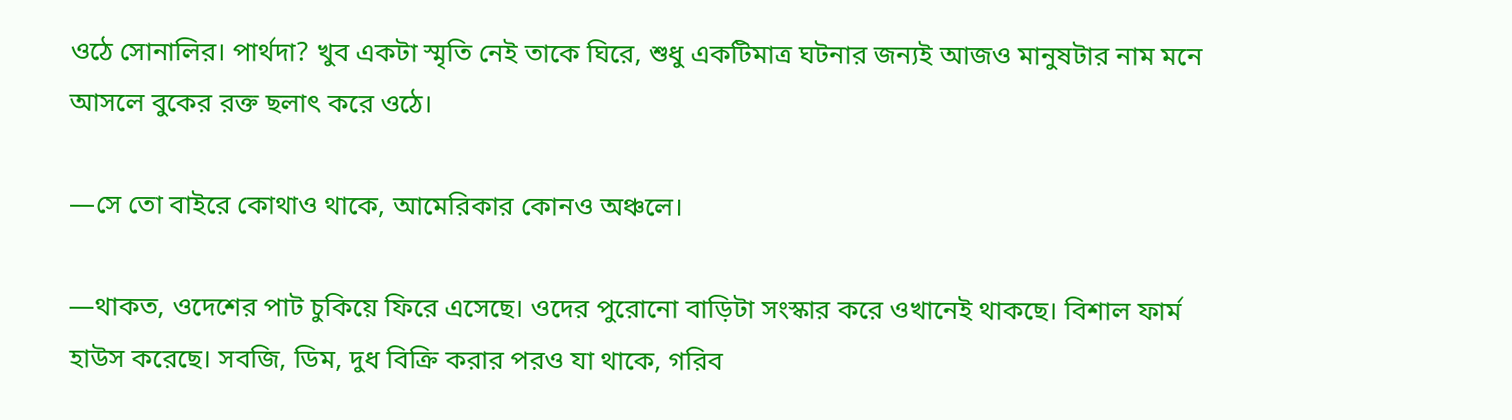ওঠে সোনালির। পার্থদা? খুব একটা স্মৃতি নেই তাকে ঘিরে, শুধু একটিমাত্র ঘটনার জন্যই আজও মানুষটার নাম মনে আসলে বুকের রক্ত ছলাৎ করে ওঠে।

—সে তো বাইরে কোথাও থাকে, আমেরিকার কোনও অঞ্চলে।

—থাকত, ওদেশের পাট চুকিয়ে ফিরে এসেছে। ওদের পুরোনো বাড়িটা সংস্কার করে ওখানেই থাকছে। বিশাল ফার্ম হাউস করেছে। সবজি, ডিম, দুধ বিক্রি করার পরও যা থাকে, গরিব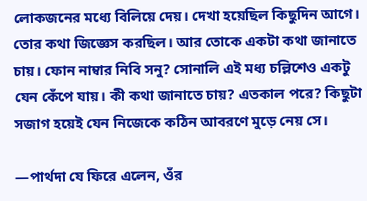লোকজনের মধ্যে বিলিয়ে দেয়। দেখা হয়েছিল কিছুদিন আগে। তোর কথা জিজ্ঞেস করছিল। আর তোকে একটা কথা জানাতে চায়। ফোন নাম্বার নিবি সনু? সোনালি এই মধ্য চল্লিশেও একটু যেন কেঁপে যায়। কী কথা জানাতে চায়? এতকাল পরে? কিছুটা সজাগ হয়েই যেন নিজেকে কঠিন আবরণে মুড়ে নেয় সে।

—পার্থদা যে ফিরে এলেন, ওঁর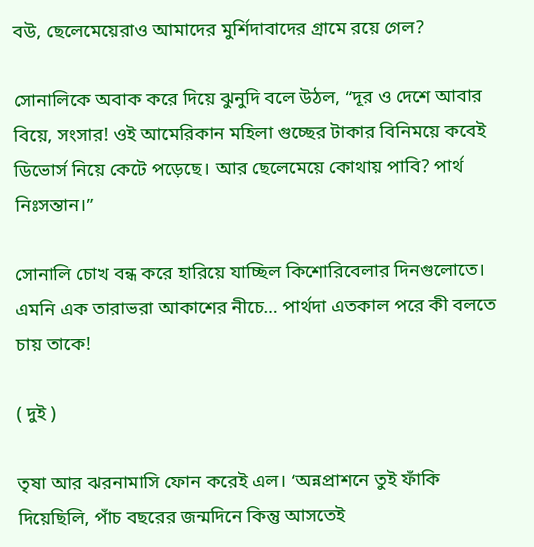বউ, ছেলেমেয়েরাও আমাদের মুর্শিদাবাদের গ্রামে রয়ে গেল?

সোনালিকে অবাক করে দিয়ে ঝুনুদি বলে উঠল, “দূর ও দেশে আবার বিয়ে, সংসার! ওই আমেরিকান মহিলা গুচ্ছের টাকার বিনিময়ে কবেই ডিভোর্স নিয়ে কেটে পড়েছে। আর ছেলেমেয়ে কোথায় পাবি? পার্থ নিঃসন্তান।”

সোনালি চোখ বন্ধ করে হারিয়ে যাচ্ছিল কিশোরিবেলার দিনগুলোতে। এমনি এক তারাভরা আকাশের নীচে… পার্থদা এতকাল পরে কী বলতে চায় তাকে!

( দুই )

তৃষা আর ঝরনামাসি ফোন করেই এল। ‘অন্নপ্রাশনে তুই ফাঁকি দিয়েছিলি, পাঁচ বছরের জন্মদিনে কিন্তু আসতেই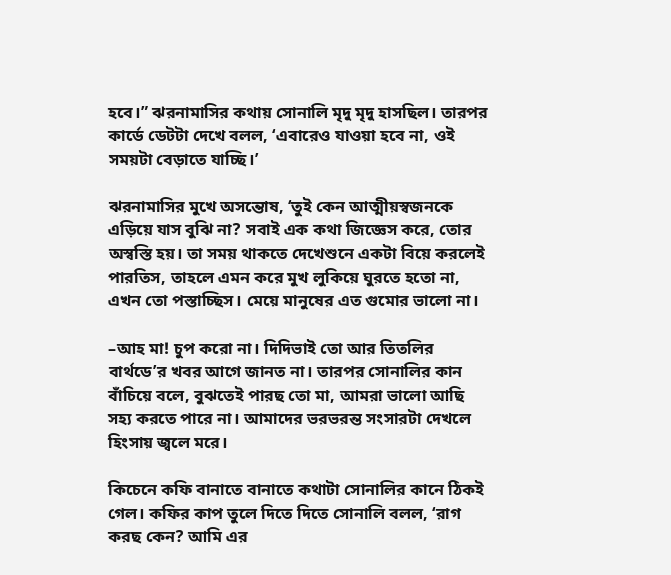হবে।” ঝরনামাসির কথায় সোনালি মৃদু মৃদু হাসছিল। তারপর কার্ডে ডেটটা দেখে বলল, ‘এবারেও যাওয়া হবে না, ওই সময়টা বেড়াতে যাচ্ছি।’

ঝরনামাসির মুখে অসন্তোষ, ‘তুই কেন আত্মীয়স্বজনকে এড়িয়ে যাস বুঝি না? সবাই এক কথা জিজ্ঞেস করে, তোর অস্বস্তি হয়। তা সময় থাকতে দেখেশুনে একটা বিয়ে করলেই পারতিস, তাহলে এমন করে মুখ লুকিয়ে ঘুরতে হতো না, এখন তো পস্তাচ্ছিস। মেয়ে মানুষের এত গুমোর ভালো না।

–আহ মা! চুপ করো না। দিদিভাই তো আর তিতলির বার্থডে’র খবর আগে জানত না। তারপর সোনালির কান বাঁচিয়ে বলে, বুঝতেই পারছ তো মা, আমরা ভালো আছি সহ্য করতে পারে না। আমাদের ভরভরন্ত সংসারটা দেখলে হিংসায় জ্বলে মরে।

কিচেনে কফি বানাতে বানাতে কথাটা সোনালির কানে ঠিকই গেল। কফির কাপ তুলে দিতে দিতে সোনালি বলল, ‘রাগ করছ কেন? আমি এর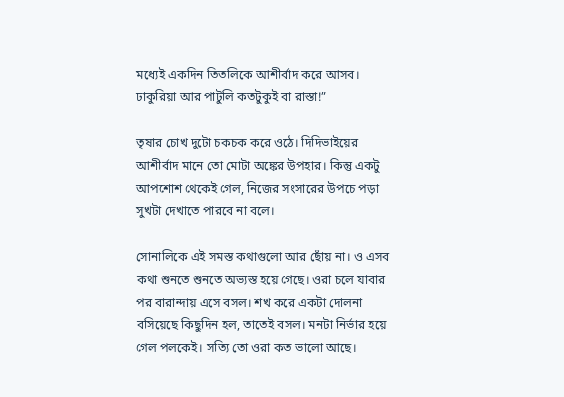মধ্যেই একদিন তিতলিকে আশীর্বাদ করে আসব। ঢাকুরিয়া আর পাটুলি কতটুকুই বা রাস্তা!”

তৃষার চোখ দুটো চকচক করে ওঠে। দিদিভাইয়ের আশীর্বাদ মানে তো মোটা অঙ্কের উপহার। কিন্তু একটু আপশোশ থেকেই গেল, নিজের সংসারের উপচে পড়া সুখটা দেখাতে পারবে না বলে।

সোনালিকে এই সমস্ত কথাগুলো আর ছোঁয় না। ও এসব কথা শুনতে শুনতে অভ্যস্ত হয়ে গেছে। ওরা চলে যাবার পর বারান্দায় এসে বসল। শখ করে একটা দোলনা বসিয়েছে কিছুদিন হল, তাতেই বসল। মনটা নির্ভার হয়ে গেল পলকেই। সত্যি তো ওরা কত ভালো আছে।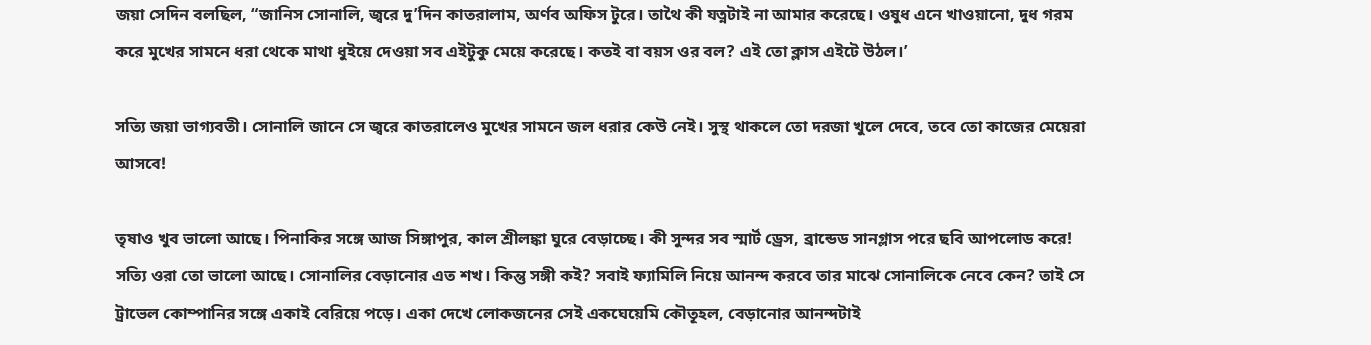জয়া সেদিন বলছিল, “জানিস সোনালি, জ্বরে দু’দিন কাতরালাম, অর্ণব অফিস টুরে। তাথৈ কী যত্নটাই না আমার করেছে। ওষুধ এনে খাওয়ানো, দুধ গরম করে মুখের সামনে ধরা থেকে মাথা ধুইয়ে দেওয়া সব এইটুকু মেয়ে করেছে। কতই বা বয়স ওর বল? এই তো ক্লাস এইটে উঠল।’

সত্যি জয়া ভাগ্যবতী। সোনালি জানে সে জ্বরে কাতরালেও মুখের সামনে জল ধরার কেউ নেই। সুস্থ থাকলে তো দরজা খুলে দেবে, তবে তো কাজের মেয়েরা আসবে!

তৃষাও খুব ভালো আছে। পিনাকির সঙ্গে আজ সিঙ্গাপুর, কাল শ্রীলঙ্কা ঘুরে বেড়াচ্ছে। কী সুন্দর সব স্মার্ট ড্রেস, ব্রান্ডেড সানগ্লাস পরে ছবি আপলোড করে! সত্যি ওরা তো ভালো আছে। সোনালির বেড়ানোর এত শখ। কিন্তু সঙ্গী কই? সবাই ফ্যামিলি নিয়ে আনন্দ করবে তার মাঝে সোনালিকে নেবে কেন? তাই সে ট্রাভেল কোম্পানির সঙ্গে একাই বেরিয়ে পড়ে। একা দেখে লোকজনের সেই একঘেয়েমি কৌতূহল, বেড়ানোর আনন্দটাই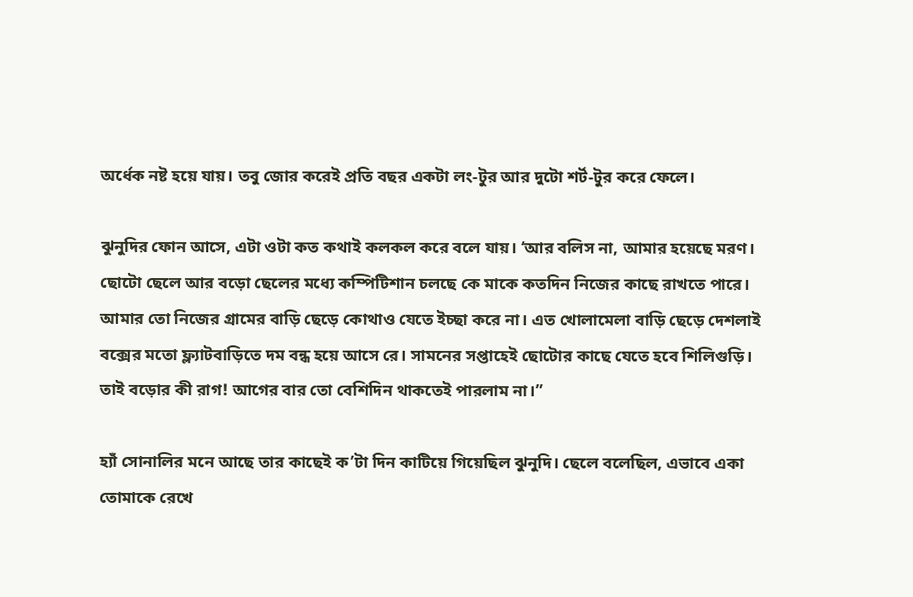অর্ধেক নষ্ট হয়ে যায়। তবু জোর করেই প্রতি বছর একটা লং-টুর আর দুটো শর্ট-টুর করে ফেলে।

ঝুনুদির ফোন আসে, এটা ওটা কত কথাই কলকল করে বলে যায়। ‘আর বলিস না, আমার হয়েছে মরণ। ছোটো ছেলে আর বড়ো ছেলের মধ্যে কম্পিটিশান চলছে কে মাকে কতদিন নিজের কাছে রাখতে পারে। আমার তো নিজের গ্রামের বাড়ি ছেড়ে কোথাও যেতে ইচ্ছা করে না। এত খোলামেলা বাড়ি ছেড়ে দেশলাই বক্সের মতো ফ্ল্যাটবাড়িতে দম বন্ধ হয়ে আসে রে। সামনের সপ্তাহেই ছোটোর কাছে যেতে হবে শিলিগুড়ি। তাই বড়োর কী রাগ! আগের বার তো বেশিদিন থাকতেই পারলাম না।”

হ্যাঁ সোনালির মনে আছে তার কাছেই ক’টা দিন কাটিয়ে গিয়েছিল ঝুনুদি। ছেলে বলেছিল, এভাবে একা তোমাকে রেখে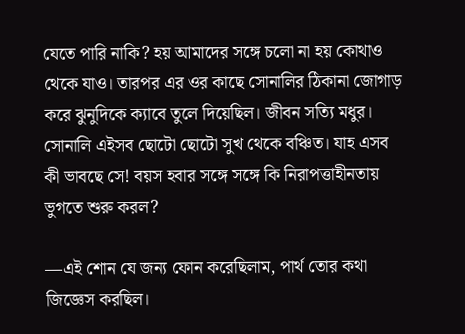যেতে পারি নাকি? হয় আমাদের সঙ্গে চলো না হয় কোথাও থেকে যাও। তারপর এর ওর কাছে সোনালির ঠিকানা জোগাড় করে ঝুনুদিকে ক্যাবে তুলে দিয়েছিল। জীবন সত্যি মধুর। সোনালি এইসব ছোটো ছোটো সুখ থেকে বঞ্চিত। যাহ এসব কী ভাবছে সে! বয়স হবার সঙ্গে সঙ্গে কি নিরাপত্তাহীনতায় ভুগতে শুরু করল?

—এই শোন যে জন্য ফোন করেছিলাম, পার্থ তোর কথা জিজ্ঞেস করছিল।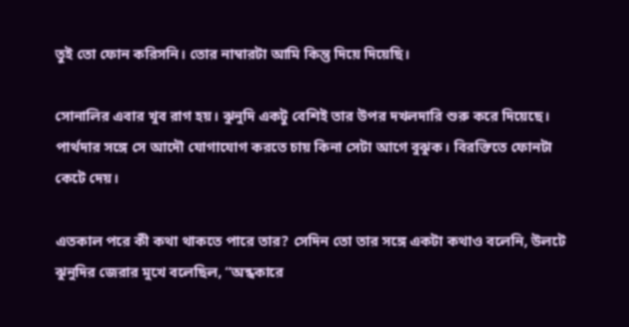তুই তো ফোন করিসনি। তোর নাম্বারটা আমি কিন্তু দিয়ে দিয়েছি।

সোনালির এবার খুব রাগ হয়। ঝুনুদি একটু বেশিই তার উপর দখলদারি শুরু করে দিয়েছে। পার্থদার সঙ্গে সে আদৌ যোগাযোগ করতে চায় কিনা সেটা আগে বুঝুক। বিরক্তিতে ফোনটা কেটে দেয়।

এতকাল পরে কী কথা থাকতে পারে তার? সেদিন তো তার সঙ্গে একটা কথাও বলেনি, উলটে ঝুনুদির জেরার মুখে বলেছিল, “অন্ধকারে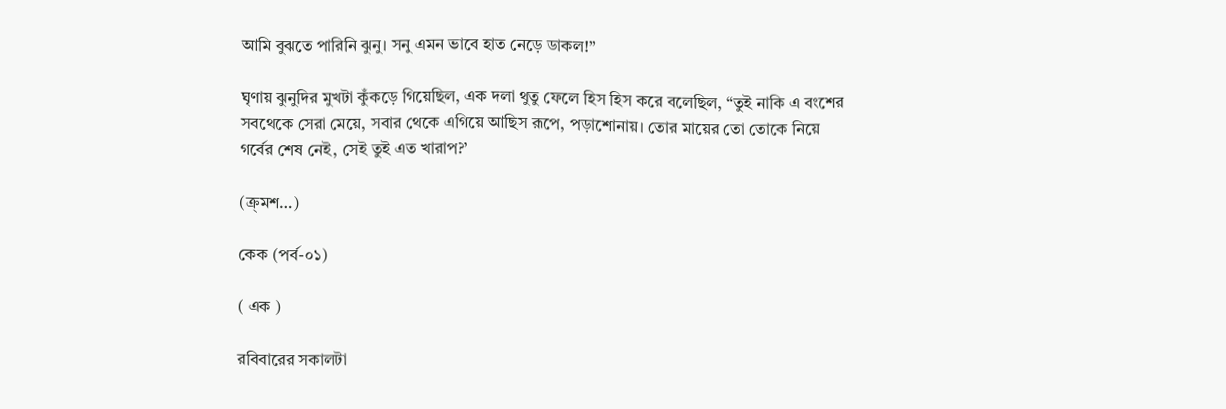আমি বুঝতে পারিনি ঝুনু। সনু এমন ভাবে হাত নেড়ে ডাকল!”

ঘৃণায় ঝুনুদির মুখটা কুঁকড়ে গিয়েছিল, এক দলা থুতু ফেলে হিস হিস করে বলেছিল, “তুই নাকি এ বংশের সবথেকে সেরা মেয়ে, সবার থেকে এগিয়ে আছিস রূপে, পড়াশোনায়। তোর মায়ের তো তোকে নিয়ে গর্বের শেষ নেই, সেই তুই এত খারাপ?’

(ক্র্মশ…)

কেক (পর্ব-০১)

( এক )

রবিবারের সকালটা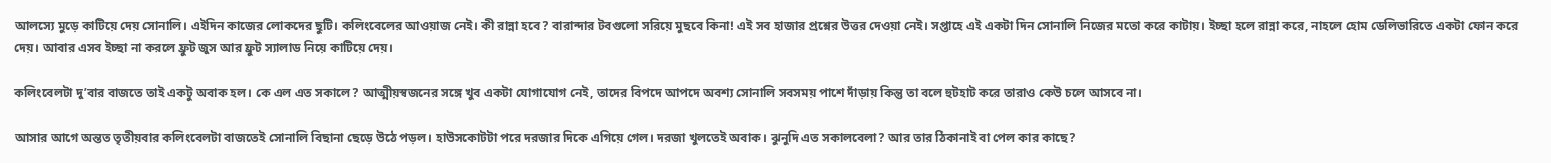আলস্যে মুড়ে কাটিয়ে দেয় সোনালি। এইদিন কাজের লোকদের ছুটি। কলিংবেলের আওয়াজ নেই। কী রান্না হবে? বারান্দার টবগুলো সরিয়ে মুছবে কিনা! এই সব হাজার প্রশ্নের উত্তর দেওয়া নেই। সপ্তাহে এই একটা দিন সোনালি নিজের মতো করে কাটায়। ইচ্ছা হলে রান্না করে, নাহলে হোম ডেলিভারিতে একটা ফোন করে দেয়। আবার এসব ইচ্ছা না করলে ফ্রুট জুস আর ফ্রুট স্যালাড নিয়ে কাটিয়ে দেয়।

কলিংবেলটা দু’বার বাজতে তাই একটু অবাক হল। কে এল এত সকালে? আত্মীয়স্বজনের সঙ্গে খুব একটা যোগাযোগ নেই, তাদের বিপদে আপদে অবশ্য সোনালি সবসময় পাশে দাঁড়ায় কিন্তু তা বলে হুটহাট করে তারাও কেউ চলে আসবে না।

আসার আগে অন্তত তৃতীয়বার কলিংবেলটা বাজতেই সোনালি বিছানা ছেড়ে উঠে পড়ল। হাউসকোটটা পরে দরজার দিকে এগিয়ে গেল। দরজা খুলতেই অবাক। ঝুনুদি এত সকালবেলা? আর তার ঠিকানাই বা পেল কার কাছে?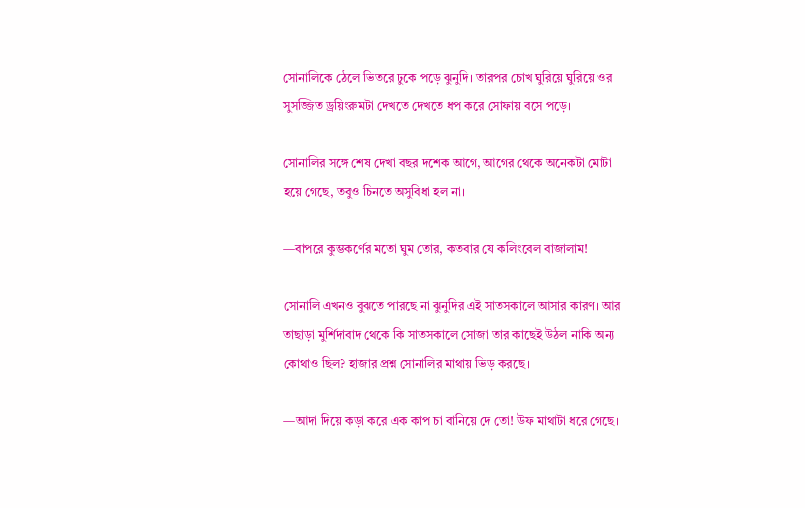সোনালিকে ঠেলে ভিতরে ঢুকে পড়ে ঝুনুদি। তারপর চোখ ঘুরিয়ে ঘুরিয়ে ওর সুসজ্জিত ড্রয়িংরুমটা দেখতে দেখতে ধপ করে সোফায় বসে পড়ে।

সোনালির সঙ্গে শেষ দেখা বছর দশেক আগে, আগের থেকে অনেকটা মোটা হয়ে গেছে, তবুও চিনতে অসুবিধা হল না।

—বাপরে কুম্ভকর্ণের মতো ঘুম তোর, কতবার যে কলিংবেল বাজালাম!

সোনালি এখনও বুঝতে পারছে না ঝুনুদির এই সাতসকালে আসার কারণ। আর তাছাড়া মুর্শিদাবাদ থেকে কি সাতসকালে সোজা তার কাছেই উঠল নাকি অন্য কোথাও ছিল? হাজার প্রশ্ন সোনালির মাথায় ভিড় করছে।

—আদা দিয়ে কড়া করে এক কাপ চা বানিয়ে দে তো! উফ মাথাটা ধরে গেছে।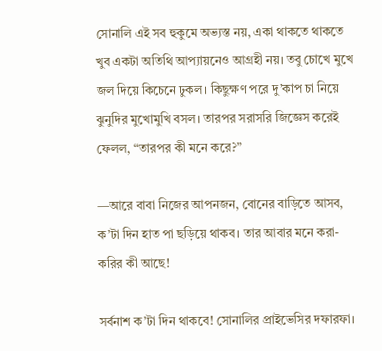সোনালি এই সব হুকুমে অভ্যস্ত নয়, একা থাকতে থাকতে খুব একটা অতিথি আপ্যায়নেও আগ্রহী নয়। তবু চোখে মুখে জল দিয়ে কিচেনে ঢুকল। কিছুক্ষণ পরে দু’কাপ চা নিয়ে ঝুনুদির মুখোমুখি বসল। তারপর সরাসরি জিজ্ঞেস করেই ফেলল, “তারপর কী মনে করে?”

—আরে বাবা নিজের আপনজন, বোনের বাড়িতে আসব, ক’টা দিন হাত পা ছড়িয়ে থাকব। তার আবার মনে করা-করির কী আছে!

সর্বনাশ ক’টা দিন থাকবে! সোনালির প্রাইভেসির দফারফা।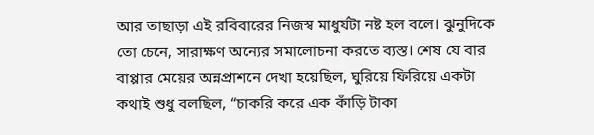আর তাছাড়া এই রবিবারের নিজস্ব মাধুর্যটা নষ্ট হল বলে। ঝুনুদিকে তো চেনে, সারাক্ষণ অন্যের সমালোচনা করতে ব্যস্ত। শেষ যে বার বাপ্পার মেয়ের অন্নপ্রাশনে দেখা হয়েছিল, ঘুরিয়ে ফিরিয়ে একটা কথাই শুধু বলছিল, “চাকরি করে এক কাঁড়ি টাকা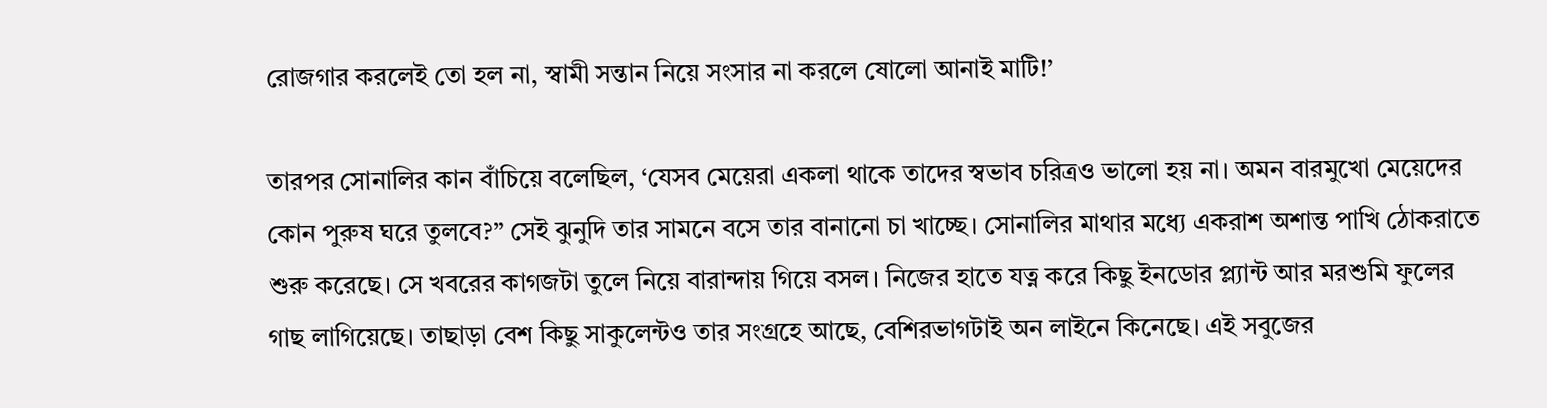রোজগার করলেই তো হল না, স্বামী সন্তান নিয়ে সংসার না করলে ষোলো আনাই মাটি!’

তারপর সোনালির কান বাঁচিয়ে বলেছিল, ‘যেসব মেয়েরা একলা থাকে তাদের স্বভাব চরিত্রও ভালো হয় না। অমন বারমুখো মেয়েদের কোন পুরুষ ঘরে তুলবে?” সেই ঝুনুদি তার সামনে বসে তার বানানো চা খাচ্ছে। সোনালির মাথার মধ্যে একরাশ অশান্ত পাখি ঠোকরাতে শুরু করেছে। সে খবরের কাগজটা তুলে নিয়ে বারান্দায় গিয়ে বসল। নিজের হাতে যত্ন করে কিছু ইনডোর প্ল্যান্ট আর মরশুমি ফুলের গাছ লাগিয়েছে। তাছাড়া বেশ কিছু সাকুলেন্টও তার সংগ্রহে আছে, বেশিরভাগটাই অন লাইনে কিনেছে। এই সবুজের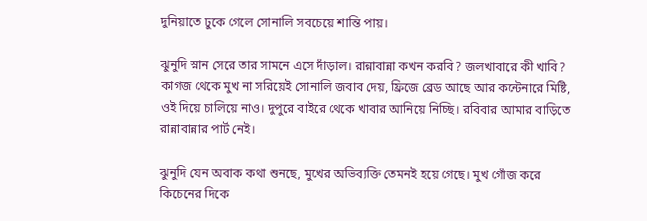দুনিয়াতে ঢুকে গেলে সোনালি সবচেয়ে শান্তি পায়।

ঝুনুদি স্নান সেরে তার সামনে এসে দাঁড়াল। রান্নাবান্না কখন করবি? জলখাবারে কী খাবি? কাগজ থেকে মুখ না সরিয়েই সোনালি জবাব দেয়, ফ্রিজে ব্রেড আছে আর কন্টেনারে মিষ্টি, ওই দিয়ে চালিয়ে নাও। দুপুরে বাইরে থেকে খাবার আনিয়ে নিচ্ছি। রবিবার আমার বাড়িতে রান্নাবান্নার পার্ট নেই।

ঝুনুদি যেন অবাক কথা শুনছে, মুখের অভিব্যক্তি তেমনই হয়ে গেছে। মুখ গোঁজ করে কিচেনের দিকে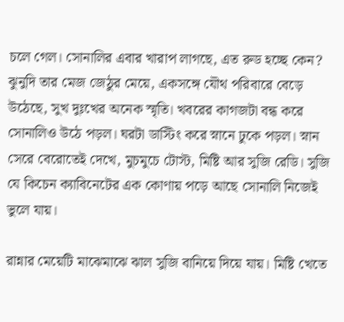চলে গেল। সোনালির এবার খারাপ লাগছে, এত রুড হচ্ছে কেন? ঝুনুদি তার মেজ জেঠুর মেয়ে, একসঙ্গে যৌথ পরিবারে বেড়ে উঠেছে, সুখ দুঃখের অনেক স্মৃতি। খবরের কাগজটা বন্ধ করে সোনালিও উঠে পড়ল। ঘরটা ডাস্টিং করে স্নানে ঢুকে পড়ল। স্নান সেরে বেরোতেই দেখে, মুচমুচে টোস্ট, মিষ্টি আর সুজি রেডি। সুজি যে কিচেন ক্যাবিনেটের এক কোণায় পড়ে আছে সোনালি নিজেই ভুলে যায়।

রান্নার মেয়েটি মাঝেমাঝে ঝাল সুজি বানিয়ে দিয়ে যায়। মিষ্টি খেতে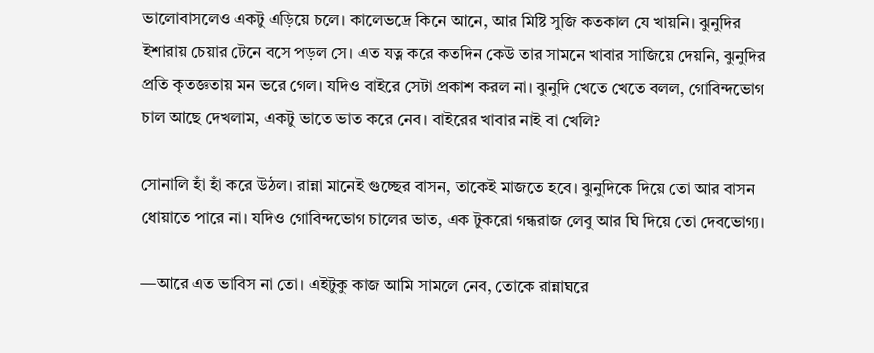ভালোবাসলেও একটু এড়িয়ে চলে। কালেভদ্রে কিনে আনে, আর মিষ্টি সুজি কতকাল যে খায়নি। ঝুনুদির ইশারায় চেয়ার টেনে বসে পড়ল সে। এত যত্ন করে কতদিন কেউ তার সামনে খাবার সাজিয়ে দেয়নি, ঝুনুদির প্রতি কৃতজ্ঞতায় মন ভরে গেল। যদিও বাইরে সেটা প্রকাশ করল না। ঝুনুদি খেতে খেতে বলল, গোবিন্দভোগ চাল আছে দেখলাম, একটু ভাতে ভাত করে নেব। বাইরের খাবার নাই বা খেলি?

সোনালি হাঁ হাঁ করে উঠল। রান্না মানেই গুচ্ছের বাসন, তাকেই মাজতে হবে। ঝুনুদিকে দিয়ে তো আর বাসন ধোয়াতে পারে না। যদিও গোবিন্দভোগ চালের ভাত, এক টুকরো গন্ধরাজ লেবু আর ঘি দিয়ে তো দেবভোগ্য।

—আরে এত ভাবিস না তো। এইটুকু কাজ আমি সামলে নেব, তোকে রান্নাঘরে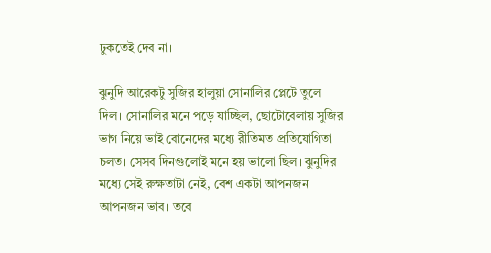ঢুকতেই দেব না।

ঝুনুদি আরেকটু সুজির হালুয়া সোনালির প্লেটে তুলে দিল। সোনালির মনে পড়ে যাচ্ছিল, ছোটোবেলায় সুজির ভাগ নিয়ে ভাই বোনেদের মধ্যে রীতিমত প্রতিযোগিতা চলত। সেসব দিনগুলোই মনে হয় ভালো ছিল। ঝুনুদির মধ্যে সেই রুক্ষতাটা নেই, বেশ একটা আপনজন আপনজন ভাব। তবে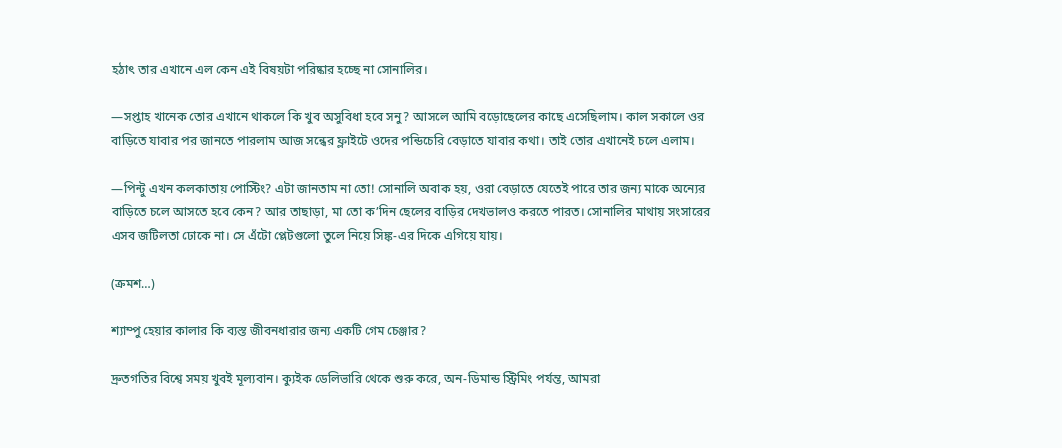হঠাৎ তার এখানে এল কেন এই বিষয়টা পরিষ্কার হচ্ছে না সোনালির।

—সপ্তাহ খানেক তোর এখানে থাকলে কি খুব অসুবিধা হবে সনু? আসলে আমি বড়োছেলের কাছে এসেছিলাম। কাল সকালে ওর বাড়িতে যাবার পর জানতে পারলাম আজ সন্ধের ফ্লাইটে ওদের পন্ডিচেরি বেড়াতে যাবার কথা। তাই তোর এখানেই চলে এলাম।

—পিন্টু এখন কলকাতায় পোস্টিং? এটা জানতাম না তো! সোনালি অবাক হয়, ওরা বেড়াতে যেতেই পারে তার জন্য মাকে অন্যের বাড়িতে চলে আসতে হবে কেন? আর তাছাড়া, মা তো ক’দিন ছেলের বাড়ির দেখভালও করতে পারত। সোনালির মাথায় সংসারের এসব জটিলতা ঢোকে না। সে এঁটো প্লেটগুলো তুলে নিয়ে সিঙ্ক-এর দিকে এগিয়ে যায়।

(ক্রমশ…)

শ্যাম্পু হেয়ার কালার কি ব্যস্ত জীবনধারার জন্য একটি গেম চেঞ্জার?

দ্রুতগতির বিশ্বে সময় খুবই মূল্যবান। ক্যুইক ডেলিভারি থেকে শুরু করে, অন-ডিমান্ড স্ট্রিমিং পর্যন্ত, আমরা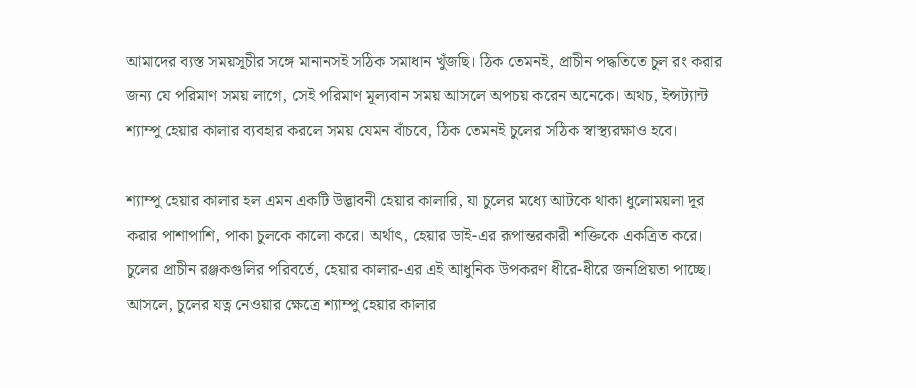আমাদের ব্যস্ত সময়সূচীর সঙ্গে মানানসই সঠিক সমাধান খুঁজছি। ঠিক তেমনই, প্রাচীন পদ্ধতিতে চুল রং করার জন্য যে পরিমাণ সময় লাগে, সেই পরিমাণ মূল্যবান সময় আসলে অপচয় করেন অনেকে। অথচ, ইন্সট্যান্ট শ্যাম্পু হেয়ার কালার ব্যবহার করলে সময় যেমন বাঁচবে, ঠিক তেমনই চুলের সঠিক স্বাস্থ্যরক্ষাও হবে।

শ্যাম্পু হেয়ার কালার হল এমন একটি উদ্ভাবনী হেয়ার কালারি, যা চুলের মধ্যে আটকে থাকা ধুলোময়লা দূর করার পাশাপাশি, পাকা চুলকে কালো করে। অর্থাৎ, হেয়ার ডাই-এর রূপান্তরকারী শক্তিকে একত্রিত করে। চুলের প্রাচীন রঞ্জকগুলির পরিবর্তে, হেয়ার কালার-এর এই আধুনিক উপকরণ ধীরে-ধীরে জনপ্রিয়তা পাচ্ছে। আসলে, চুলের যত্ন নেওয়ার ক্ষেত্রে শ্যাম্পু হেয়ার কালার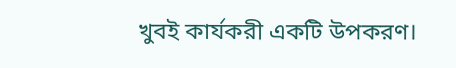খুবই কার্যকরী একটি উপকরণ।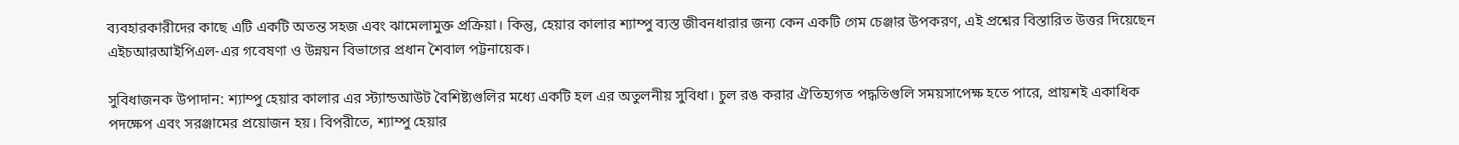ব্যবহারকারীদের কাছে এটি একটি অতন্ত সহজ এবং ঝামেলামুক্ত প্রক্রিয়া। কিন্তু, হেয়ার কালার শ্যাম্পু ব্যস্ত জীবনধারার জন্য কেন একটি গেম চেঞ্জার উপকরণ, এই প্রশ্নের বিস্তারিত উত্তর দিয়েছেন এইচআরআইপিএল-এর গবেষণা ও উন্নয়ন বিভাগের প্রধান শৈবাল পট্টনায়েক।

সুবিধাজনক উপাদান: শ্যাম্পু হেয়ার কালার এর স্ট্যান্ডআউট বৈশিষ্ট্যগুলির মধ্যে একটি হল এর অতুলনীয় সুবিধা। চুল রঙ করার ঐতিহ্যগত পদ্ধতিগুলি সময়সাপেক্ষ হতে পারে, প্রায়শই একাধিক পদক্ষেপ এবং সরঞ্জামের প্রয়োজন হয়। বিপরীতে, শ্যাম্পু হেয়ার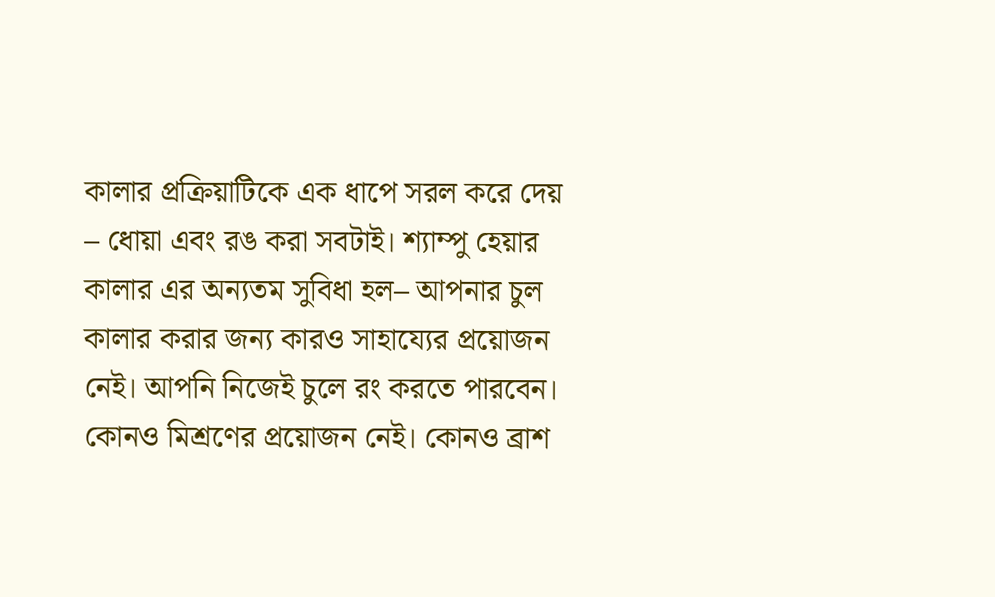কালার প্রক্রিয়াটিকে এক ধাপে সরল করে দেয় – ধোয়া এবং রঙ করা সবটাই। শ্যাম্পু হেয়ার কালার এর অন্যতম সুবিধা হল– আপনার চুল কালার করার জন্য কারও সাহায্যের প্রয়োজন নেই। আপনি নিজেই চুলে রং করতে পারবেন। কোনও মিশ্রণের প্রয়োজন নেই। কোনও ব্রাশ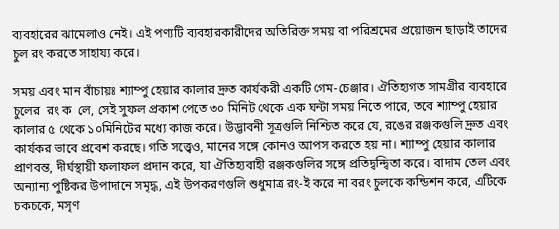ব্যবহারের ঝামেলাও নেই। এই পণ্যটি ব্যবহারকারীদের অতিরিক্ত সময় বা পরিশ্রমের প্রয়োজন ছাড়াই তাদের চুল রং করতে সাহায্য করে।

সময় এবং মান বাঁচায়ঃ শ্যাম্পু হেয়ার কালার দ্রুত কার্যকরী একটি গেম-চেঞ্জার। ঐতিহ্যগত সামগ্রীর ব্যবহারে চুলের  রং ক  লে, সেই সুফল প্রকাশ পেতে ৩০ মিনিট থেকে এক ঘন্টা সময় নিতে পারে, তবে শ্যাম্পু হেয়ার কালার ৫ থেকে ১০মিনিটের মধ্যে কাজ করে। উদ্ভাবনী সূত্রগুলি নিশ্চিত করে যে, রঙের রঞ্জকগুলি দ্রুত এবং কার্যকর ভাবে প্রবেশ করছে। গতি সত্ত্বেও, মানের সঙ্গে কোনও আপস করতে হয় না। শ্যাম্পু হেয়ার কালার প্রাণবন্ত, দীর্ঘস্থায়ী ফলাফল প্রদান করে, যা ঐতিহ্যবাহী রঞ্জকগুলির সঙ্গে প্রতিদ্বন্দ্বিতা করে। বাদাম তেল এবং অন্যান্য পুষ্টিকর উপাদানে সমৃদ্ধ, এই উপকরণগুলি শুধুমাত্র রং-ই করে না বরং চুলকে কন্ডিশন করে, এটিকে চকচকে, মসৃণ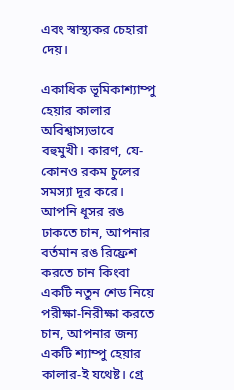এবং স্বাস্থ্যকর চেহারা দেয়।

একাধিক ভূমিকাশ্যাম্পু হেয়ার কালার অবিশ্বাস্যভাবে বহুমুখী। কারণ, যে-কোনও রকম চুলের সমস্যা দূর করে। আপনি ধূসর রঙ ঢাকতে চান, আপনার বর্তমান রঙ রিফ্রেশ করতে চান কিংবা একটি নতুন শেড নিয়ে পরীক্ষা-নিরীক্ষা করতে চান, আপনার জন্য একটি শ্যাম্পু হেয়ার কালার-ই যথেষ্ট। গ্রে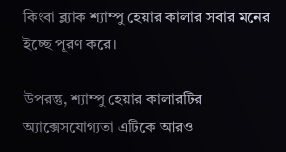কিংবা ব্ল্যাক শ্যাম্পু হেয়ার কালার সবার মনের ইচ্ছে পূরণ করে।

উপরন্তু, শ্যাম্পু হেয়ার কালারটির অ্যাক্সেসযোগ্যতা এটিকে আরও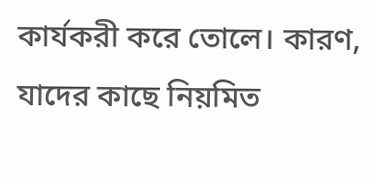কার্যকরী করে তোলে। কারণ, যাদের কাছে নিয়মিত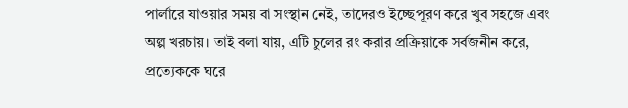পার্লারে যাওয়ার সময় বা সংস্থান নেই, তাদেরও ইচ্ছেপূরণ করে খুব সহজে এবং অল্প খরচায়। তাই বলা যায়, এটি চুলের রং করার প্রক্রিয়াকে সর্বজনীন করে, প্রত্যেককে ঘরে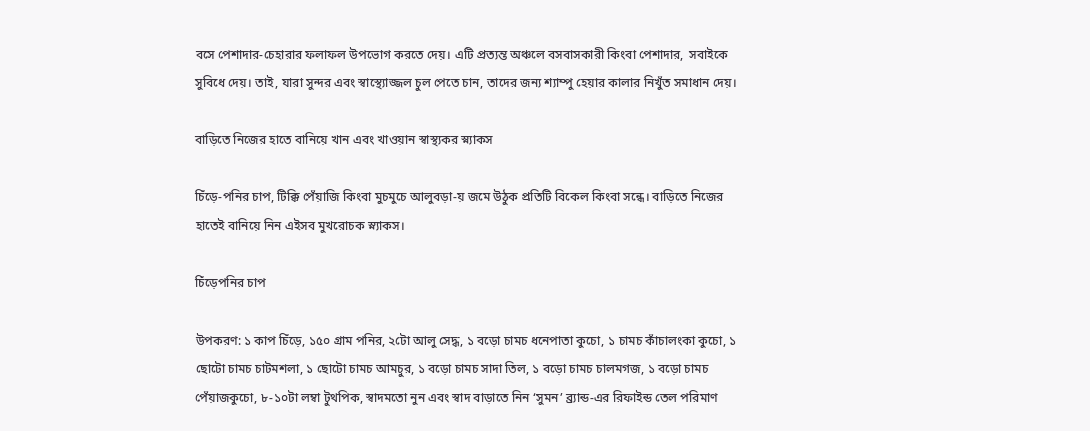বসে পেশাদার-চেহারার ফলাফল উপভোগ করতে দেয়। এটি প্রত্যন্ত অঞ্চলে বসবাসকারী কিংবা পেশাদার,  সবাইকে সুবিধে দেয়। তাই, যারা সুন্দর এবং স্বাস্থ্যোজ্জল চুল পেতে চান, তাদের জন্য শ্যাম্পু হেয়ার কালার নিখুঁত সমাধান দেয়।

বাড়িতে নিজের হাতে বানিয়ে খান এবং খাওয়ান স্বাস্থ্যকর স্ন্যাকস

চিঁড়ে-পনির চাপ, টিক্কি পেঁয়াজি কিংবা মুচমুচে আলুবড়া-য় জমে উঠুক প্রতিটি বিকেল কিংবা সন্ধে। বাড়িতে নিজের হাতেই বানিয়ে নিন এইসব মুখরোচক স্ন্যাকস।

চিঁড়েপনির চাপ

উপকরণ: ১ কাপ চিঁড়ে, ১৫০ গ্রাম পনির, ২টো আলু সেদ্ধ, ১ বড়ো চামচ ধনেপাতা কুচো, ১ চামচ কাঁচালংকা কুচো, ১ ছোটো চামচ চাটমশলা, ১ ছোটো চামচ আমচুর, ১ বড়ো চামচ সাদা তিল, ১ বড়ো চামচ চালমগজ, ১ বড়ো চামচ পেঁয়াজকুচো, ৮-১০টা লম্বা টুথপিক, স্বাদমতো নুন এবং স্বাদ বাড়াতে নিন ‘সুমন’ ব্র্যান্ড-এর রিফাইন্ড তেল পরিমাণ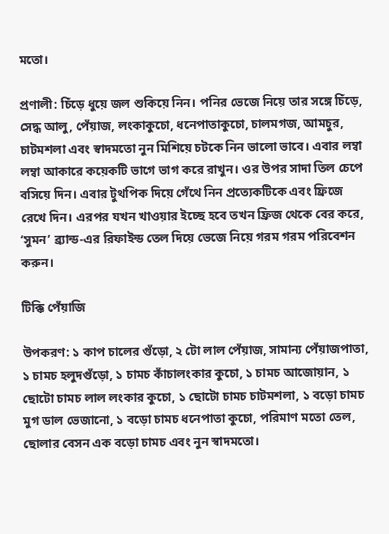মতো।

প্রণালী: চিঁড়ে ধুয়ে জল শুকিয়ে নিন। পনির ভেজে নিয়ে তার সঙ্গে চিঁড়ে, সেদ্ধ আলু, পেঁয়াজ, লংকাকুচো, ধনেপাতাকুচো, চালমগজ, আমচুর, চাটমশলা এবং স্বাদমতো নুন মিশিয়ে চটকে নিন ভালো ভাবে। এবার লম্বা লম্বা আকারে কয়েকটি ভাগে ভাগ করে রাখুন। ওর উপর সাদা তিল চেপে বসিয়ে দিন। এবার টুথপিক দিয়ে গেঁথে নিন প্রত্যেকটিকে এবং ফ্রিজে রেখে দিন। এরপর যখন খাওয়ার ইচ্ছে হবে তখন ফ্রিজ থেকে বের করে, ‘সুমন’ ব্র্যান্ড-এর রিফাইন্ড তেল দিয়ে ভেজে নিয়ে গরম গরম পরিবেশন করুন।

টিক্কি পেঁয়াজি

উপকরণ: ১ কাপ চালের গুঁড়ো, ২ টো লাল পেঁয়াজ, সামান্য পেঁয়াজপাতা, ১ চামচ হলুদগুঁড়ো, ১ চামচ কাঁচালংকার কুচো, ১ চামচ আজোয়ান, ১ ছোটো চামচ লাল লংকার কুচো, ১ ছোটো চামচ চাটমশলা, ১ বড়ো চামচ মুগ ডাল ভেজানো, ১ বড়ো চামচ ধনেপাতা কুচো, পরিমাণ মতো তেল, ছোলার বেসন এক বড়ো চামচ এবং নুন স্বাদমতো।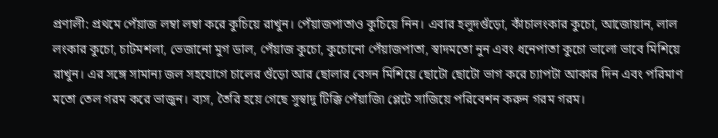প্রণালী: প্রথমে পেঁয়াজ লম্বা লম্বা করে কুচিয়ে রাখুন। পেঁয়াজপাতাও কুচিয়ে নিন। এবার হলুদগুঁড়ো, কাঁচালংকার কুচো, আজোয়ান, লাল লংকার কুচো, চাটমশলা, ভেজানো মুগ ডাল, পেঁয়াজ কুচো, কুচোনো পেঁয়াজপাতা, স্বাদমতো নুন এবং ধনেপাতা কুচো ভালো ভাবে মিশিয়ে রাখুন। এর সঙ্গে সামান্য জল সহযোগে চালের গুঁড়ো আর ছোলার বেসন মিশিয়ে ছোটো ছোটো ভাগ করে চ্যাপটা আকার দিন এবং পরিমাণ মতো তেল গরম করে ভাজুন। ব্যস, তৈরি হয়ে গেছে সুস্বাদু টিক্কি পেঁয়াজি৷ প্লেটে সাজিয়ে পরিবেশন করুন গরম গরম।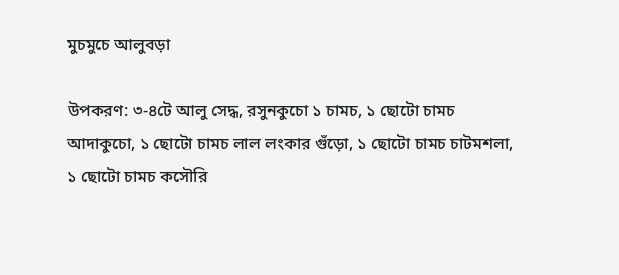মুচমুচে আলুবড়া

উপকরণ: ৩-৪টে আলু সেদ্ধ, রসুনকুচো ১ চামচ, ১ ছোটো চামচ আদাকুচো, ১ ছোটো চামচ লাল লংকার গুঁড়ো, ১ ছোটো চামচ চাটমশলা, ১ ছোটো চামচ কসৌরি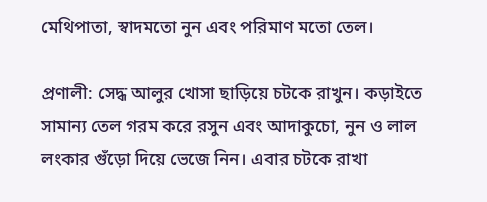মেথিপাতা, স্বাদমতো নুন এবং পরিমাণ মতো তেল।

প্রণালী: সেদ্ধ আলুর খোসা ছাড়িয়ে চটকে রাখুন। কড়াইতে সামান্য তেল গরম করে রসুন এবং আদাকুচো, নুন ও লাল লংকার গুঁড়ো দিয়ে ভেজে নিন। এবার চটকে রাখা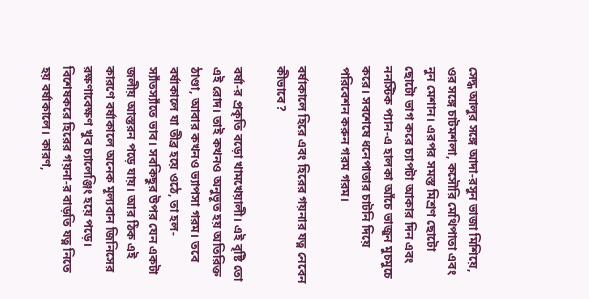সেদ্ধ আলুর সঙ্গে আদা-রসুন ভাজা মিশিয়ে, ওর সঙ্গে চাটমশলা, কসৌরি মেথিপাতা এবং নুন মেশান। এরপর সমস্ত মিশ্রণ ছোটো ছোটো ভাগ করে চ্যাপটা আকার দিন এবং ননস্টিক প্যান-এ হালকা আঁচে ভাজুন মুচমুচে করে। সবশেষে ধনেপাতার চাটনি দিয়ে পরিবেশন করুন গরম গরম।

বর্ষাকালে হিরে এবং হিরের গয়নার যত্ন নেবেন কীভাবে?

বর্ষা-র প্রকৃতি বড়ো খামখেয়ালী। এই বৃষ্টি তো এই রোদ। তাই কখনও অনুভূত হয় অতিরিক্ত ঠাণ্ডা, আবার কখনও ভ্যাপসা গরম। তবে বর্ষাকালে যা তীব্র হয়ে ওঠে, তা হল-স্যাঁতস্যাঁতে ভাব। সবকিছুর উপর যেন একটা জলীয় আস্তরন পড়ে যায়। আর ঠিক এই কারণে বর্ষাকালে অনেক মূল্যবান জিনিসের রক্ষণাবেক্ষণ খুব চ্যালেঞ্জিং হয়ে পড়ে। বিশেষকরে হিরের গয়না-র বাড়তি যত্ন নিতে হয় বর্ষাকালে। কারণ,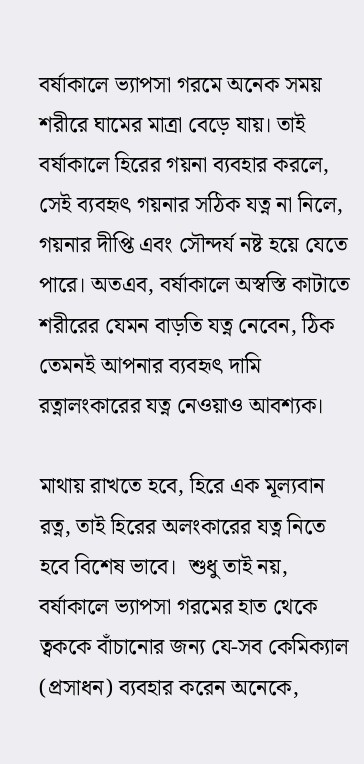বর্ষাকালে ভ্যাপসা গরমে অনেক সময় শরীরে ঘামের মাত্রা বেড়ে যায়। তাই বর্ষাকালে হিরের গয়না ব্যবহার করলে,  সেই ব্যবহৃৎ গয়নার সঠিক যত্ন না নিলে, গয়নার দীপ্তি এবং সৌন্দর্য নষ্ট হয়ে যেতে পারে। অতএব, বর্ষাকালে অস্বস্তি কাটাতে শরীরের যেমন বাড়তি যত্ন নেবেন, ঠিক তেমনই আপনার ব্যবহৃৎ দামি  রত্নালংকারের যত্ন নেওয়াও আবশ্যক।

মাথায় রাখতে হবে, হিরে এক মূল্যবান রত্ন, তাই হিরের অলংকারের যত্ন নিতে হবে বিশেষ ভাবে।  শুধু তাই নয়, বর্ষাকালে ভ্যাপসা গরমের হাত থেকে ত্বককে বাঁচানোর জন্য যে-সব কেমিক্যাল (প্রসাধন) ব্যবহার করেন অনেকে,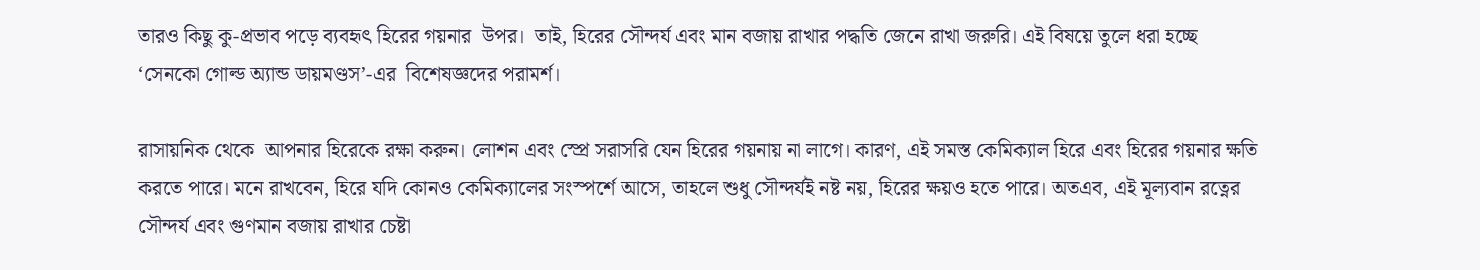তারও কিছু কু-প্রভাব পড়ে ব্যবহৃৎ হিরের গয়নার  উপর।  তাই, হিরের সৌন্দর্য এবং মান বজায় রাখার পদ্ধতি জেনে রাখা জরুরি। এই বিষয়ে তুলে ধরা হচ্ছে  ‘সেনকো গোল্ড অ্যান্ড ডায়মণ্ডস’-এর  বিশেষজ্ঞদের পরামর্শ।

রাসায়নিক থেকে  আপনার হিরেকে রক্ষা করুন। লোশন এবং স্প্রে সরাসরি যেন হিরের গয়নায় না লাগে। কারণ, এই সমস্ত কেমিক্যাল হিরে এবং হিরের গয়নার ক্ষতি করতে পারে। মনে রাখবেন, হিরে যদি কোনও কেমিক্যালের সংস্পর্শে আসে, তাহলে শুধু সৌন্দর্যই নষ্ট নয়, হিরের ক্ষয়ও হতে পারে। অতএব, এই মূল্যবান রত্নের সৌন্দর্য এবং গুণমান বজায় রাখার চেষ্টা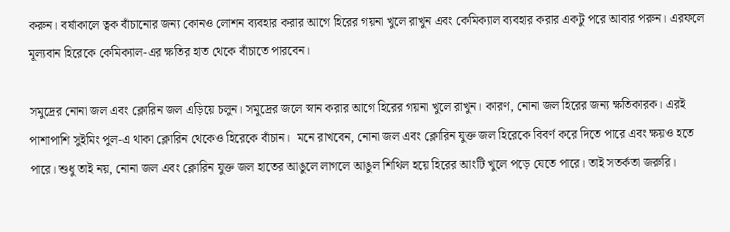করুন। বর্ষাকালে ত্বক বাঁচানোর জন্য কোনও লোশন ব্যবহার করার আগে হিরের গয়না খুলে রাখুন এবং কেমিক্যাল ব্যবহার করার একটু পরে আবার পরুন। এরফলে মূল্যবান হিরেকে কেমিক্যাল-এর ক্ষতির হাত থেকে বাঁচাতে পারবেন।

সমুদ্রের নোনা জল এবং ক্লোরিন জল এড়িয়ে চলুন। সমুদ্রের জলে স্নান করার আগে হিরের গয়না খুলে রাখুন। কারণ, নোনা জল হিরের জন্য ক্ষতিকারক। এরই পাশাপাশি সুইমিং পুল-এ থাকা ক্লোরিন থেকেও হিরেকে বাঁচান।  মনে রাখবেন, নোনা জল এবং ক্লোরিন যুক্ত জল হিরেকে বিবর্ণ করে দিতে পারে এবং ক্ষয়ও হতে পারে। শুধু তাই নয়, নোনা জল এবং ক্লোরিন যুক্ত জল হাতের আঙুলে লাগলে আঙুল শিথিল হয়ে হিরের আংটি খুলে পড়ে যেতে পারে। তাই সতর্কতা জরুরি।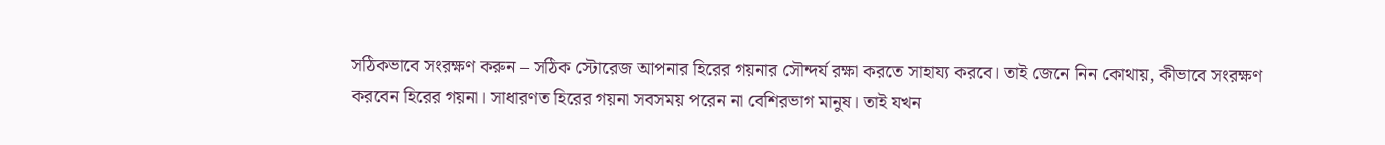সঠিকভাবে সংরক্ষণ করুন – সঠিক স্টোরেজ আপনার হিরের গয়নার সৌন্দর্য রক্ষা করতে সাহায্য করবে। তাই জেনে নিন কোথায়, কীভাবে সংরক্ষণ করবেন হিরের গয়না। সাধারণত হিরের গয়না সবসময় পরেন না বেশিরভাগ মানুষ। তাই যখন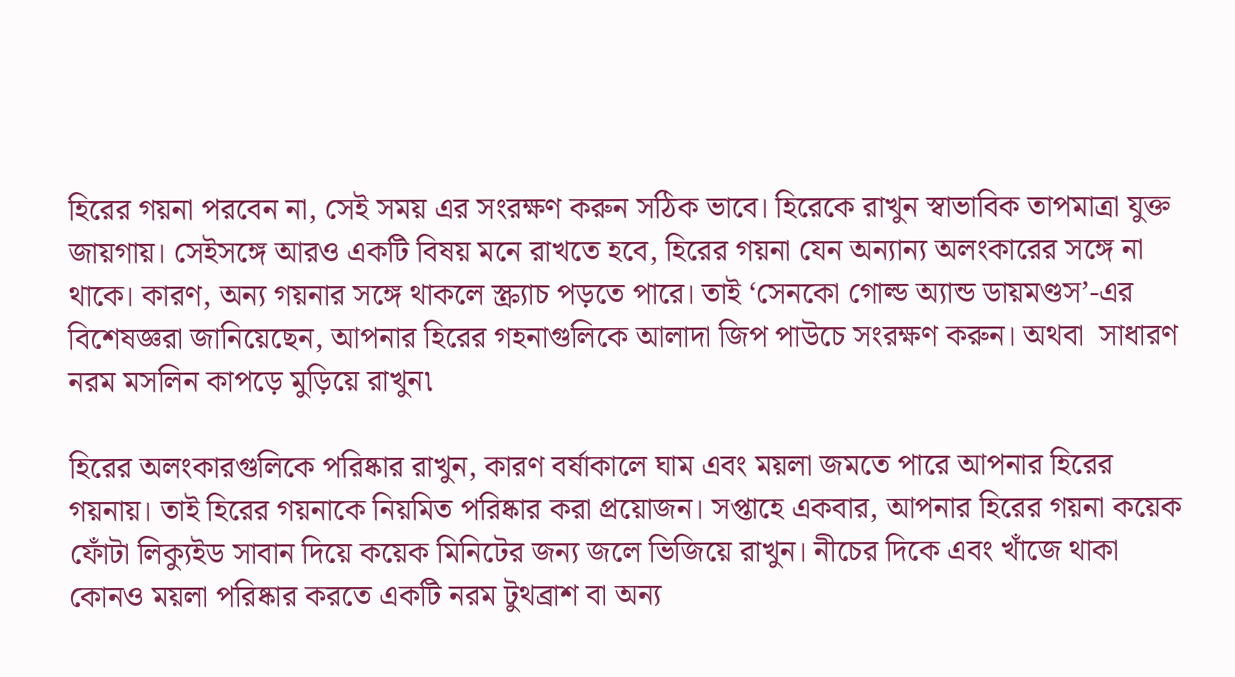হিরের গয়না পরবেন না, সেই সময় এর সংরক্ষণ করুন সঠিক ভাবে। হিরেকে রাখুন স্বাভাবিক তাপমাত্রা যুক্ত জায়গায়। সেইসঙ্গে আরও একটি বিষয় মনে রাখতে হবে, হিরের গয়না যেন অন্যান্য অলংকারের সঙ্গে না থাকে। কারণ, অন্য গয়নার সঙ্গে থাকলে স্ক্র্যাচ পড়তে পারে। তাই ‘সেনকো গোল্ড অ্যান্ড ডায়মণ্ডস’-এর বিশেষজ্ঞরা জানিয়েছেন, আপনার হিরের গহনাগুলিকে আলাদা জিপ পাউচে সংরক্ষণ করুন। অথবা  সাধারণ নরম মসলিন কাপড়ে মুড়িয়ে রাখুন৷

হিরের অলংকারগুলিকে পরিষ্কার রাখুন, কারণ বর্ষাকালে ঘাম এবং ময়লা জমতে পারে আপনার হিরের গয়নায়। তাই হিরের গয়নাকে নিয়মিত পরিষ্কার করা প্রয়োজন। সপ্তাহে একবার, আপনার হিরের গয়না কয়েক ফোঁটা লিক্যুইড সাবান দিয়ে কয়েক মিনিটের জন্য জলে ভিজিয়ে রাখুন। নীচের দিকে এবং খাঁজে থাকা কোনও ময়লা পরিষ্কার করতে একটি নরম টুথব্রাশ বা অন্য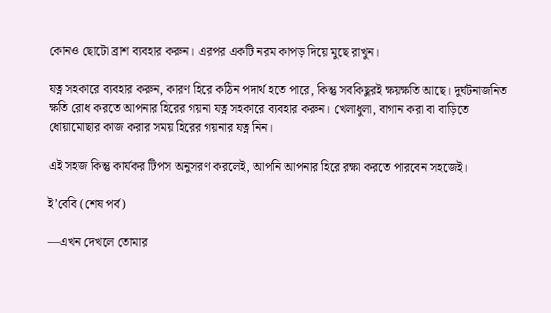কোনও ছোটো ব্রাশ ব্যবহার করুন। এরপর একটি নরম কাপড় দিয়ে মুছে রাখুন।

যত্ন সহকারে ব্যবহার করুন, কারণ হিরে কঠিন পদার্থ হতে পারে, কিন্তু সবকিছুরই ক্ষয়ক্ষতি আছে। দুর্ঘটনাজনিত ক্ষতি রোধ করতে আপনার হিরের গয়না যত্ন সহকারে ব্যবহার করুন। খেলাধুলা, বাগান করা বা বাড়িতে ধোয়ামোছার কাজ করার সময় হিরের গয়নার যত্ন নিন।

এই সহজ কিন্তু কার্যকর টিপস অনুসরণ করলেই, আপনি আপনার হিরে রক্ষা করতে পারবেন সহজেই।

ই’বেবি (শেষ পর্ব)

—এখন দেখলে তোমার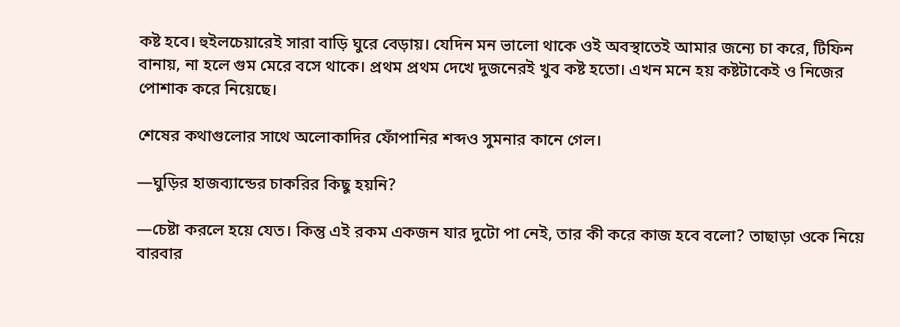কষ্ট হবে। হুইলচেয়ারেই সারা বাড়ি ঘুরে বেড়ায়। যেদিন মন ভালো থাকে ওই অবস্থাতেই আমার জন্যে চা করে, টিফিন বানায়, না হলে গুম মেরে বসে থাকে। প্রথম প্রথম দেখে দুজনেরই খুব কষ্ট হতো। এখন মনে হয় কষ্টটাকেই ও নিজের পোশাক করে নিয়েছে।

শেষের কথাগুলোর সাথে অলোকাদির ফোঁপানির শব্দও সুমনার কানে গেল।

—ঘুড়ির হাজব্যান্ডের চাকরির কিছু হয়নি?

—চেষ্টা করলে হয়ে যেত। কিন্তু এই রকম একজন যার দুটো পা নেই, তার কী করে কাজ হবে বলো? তাছাড়া ওকে নিয়ে বারবার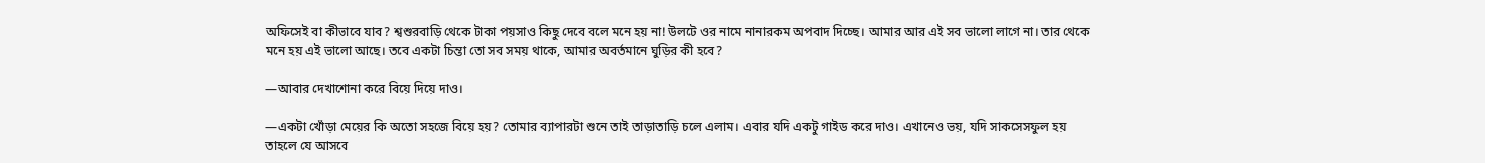অফিসেই বা কীভাবে যাব? শ্বশুরবাড়ি থেকে টাকা পয়সাও কিছু দেবে বলে মনে হয় না! উলটে ওর নামে নানারকম অপবাদ দিচ্ছে। আমার আর এই সব ভালো লাগে না। তার থেকে মনে হয় এই ভালো আছে। তবে একটা চিন্তা তো সব সময় থাকে, আমার অবর্তমানে ঘুড়ির কী হবে?

—আবার দেখাশোনা করে বিয়ে দিয়ে দাও।

—একটা খোঁড়া মেয়ের কি অতো সহজে বিয়ে হয়? তোমার ব্যাপারটা শুনে তাই তাড়াতাড়ি চলে এলাম। এবার যদি একটু গাইড করে দাও। এখানেও ভয়, যদি সাকসেসফুল হয় তাহলে যে আসবে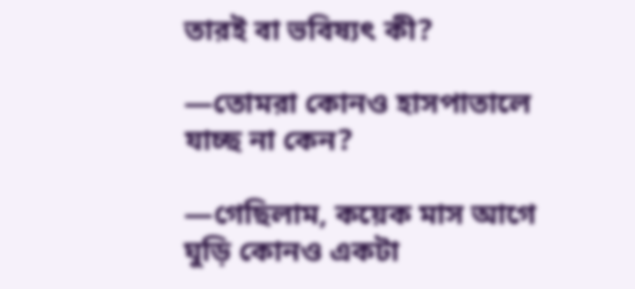তারই বা ভবিষ্যৎ কী?

—তোমরা কোনও হাসপাতালে যাচ্ছ না কেন?

—গেছিলাম, কয়েক মাস আগে ঘুড়ি কোনও একটা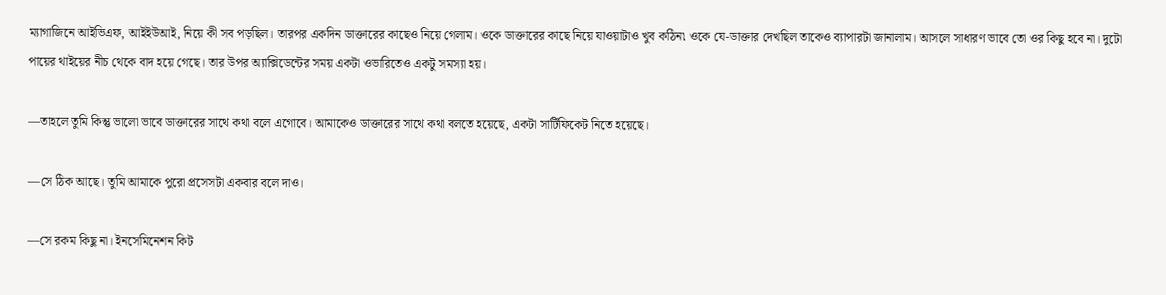ম্যাগাজিনে আইভিএফ, আইইউআই, নিয়ে কী সব পড়ছিল। তারপর একদিন ডাক্তারের কাছেও নিয়ে গেলাম। ওকে ডাক্তারের কাছে নিয়ে যাওয়াটাও খুব কঠিন৷ ওকে যে-ডাক্তার দেখছিল তাকেও ব্যাপারটা জানালাম। আসলে সাধারণ ভাবে তো ওর কিছু হবে না। দুটো পায়ের থাইয়ের নীচ থেকে বাদ হয়ে গেছে। তার উপর অ্যাক্সিডেন্টের সময় একটা ওভারিতেও একটু সমস্যা হয়।

—তাহলে তুমি কিন্তু ভালো ভাবে ডাক্তারের সাথে কথা বলে এগোবে। আমাকেও ডাক্তারের সাথে কথা বলতে হয়েছে, একটা সার্টিফিকেট নিতে হয়েছে।

—সে ঠিক আছে। তুমি আমাকে পুরো প্রসেসটা একবার বলে দাও।

—সে রকম কিছু না। ইনসেমিনেশন কিট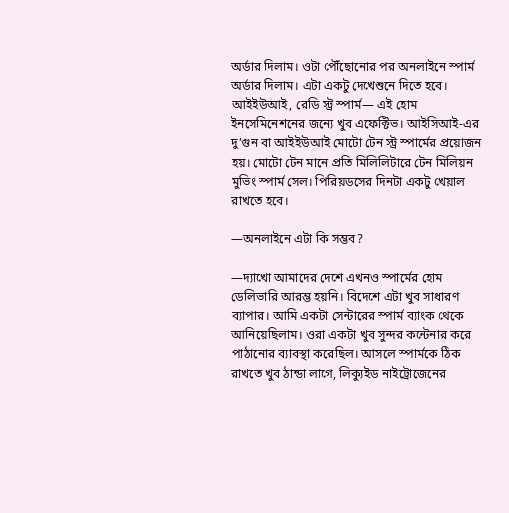অর্ডার দিলাম। ওটা পৌঁছোনোর পর অনলাইনে স্পার্ম অর্ডার দিলাম। এটা একটু দেখেশুনে দিতে হবে। আইইউআই, রেডি স্ট্র স্পার্ম— এই হোম ইনসেমিনেশনের জন্যে খুব এফেক্টিভ। আইসিআই-এর দু’গুন বা আইইউআই মোটো টেন স্ট্র স্পার্মের প্রয়োজন হয়। মোটো টেন মানে প্রতি মিলিলিটারে টেন মিলিয়ন মুভিং স্পার্ম সেল। পিরিয়ডসের দিনটা একটু খেয়াল রাখতে হবে।

—অনলাইনে এটা কি সম্ভব?

—দ্যাখো আমাদের দেশে এখনও স্পার্মের হোম ডেলিভারি আরম্ভ হয়নি। বিদেশে এটা খুব সাধারণ ব্যাপার। আমি একটা সেন্টারের স্পার্ম ব্যাংক থেকে আনিয়েছিলাম। ওরা একটা খুব সুন্দর কন্টেনার করে পাঠানোর ব্যাবস্থা করেছিল। আসলে স্পার্মকে ঠিক রাখতে খুব ঠান্ডা লাগে, লিক্যুইড নাইট্রোজেনের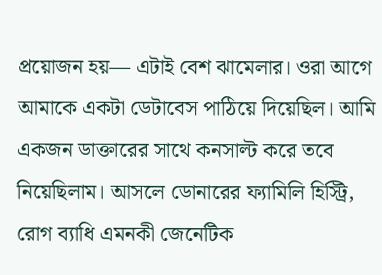প্রয়োজন হয়— এটাই বেশ ঝামেলার। ওরা আগে আমাকে একটা ডেটাবেস পাঠিয়ে দিয়েছিল। আমি একজন ডাক্তারের সাথে কনসাল্ট করে তবে নিয়েছিলাম। আসলে ডোনারের ফ্যামিলি হিস্ট্রি, রোগ ব্যাধি এমনকী জেনেটিক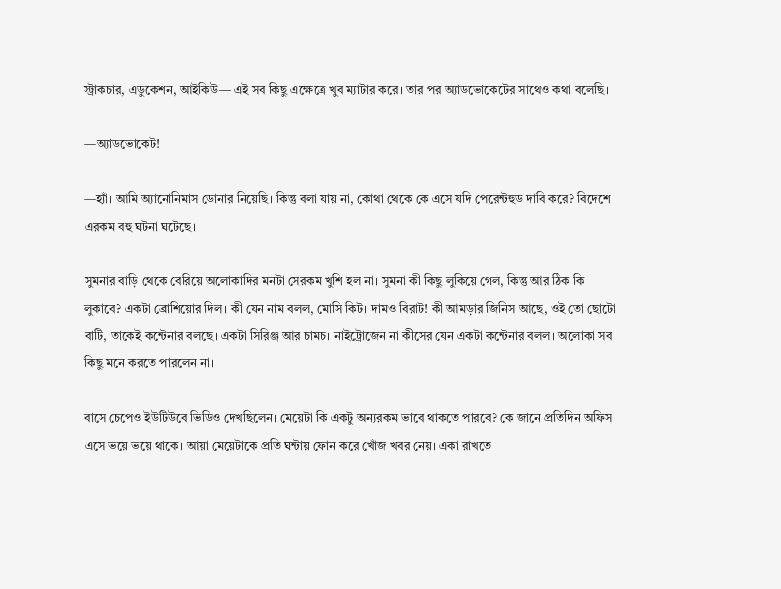স্ট্রাকচার, এডুকেশন, আইকিউ— এই সব কিছু এক্ষেত্রে খুব ম্যাটার করে। তার পর অ্যাডভোকেটের সাথেও কথা বলেছি।

—অ্যাডভোকেট!

—হ্যাঁ। আমি অ্যানোনিমাস ডোনার নিয়েছি। কিন্তু বলা যায় না, কোথা থেকে কে এসে যদি পেরেন্টহুড দাবি করে? বিদেশে এরকম বহু ঘটনা ঘটেছে।

সুমনার বাড়ি থেকে বেরিয়ে অলোকাদির মনটা সেরকম খুশি হল না। সুমনা কী কিছু লুকিয়ে গেল, কিন্তু আর ঠিক কি লুকাবে? একটা ব্রোশিয়োর দিল। কী যেন নাম বলল, মোসি কিট। দামও বিরাট! কী আমড়ার জিনিস আছে, ওই তো ছোটো বাটি, তাকেই কন্টেনার বলছে। একটা সিরিঞ্জ আর চামচ। নাইট্রোজেন না কীসের যেন একটা কন্টেনার বলল। অলোকা সব কিছু মনে করতে পারলেন না।

বাসে চেপেও ইউটিউবে ভিডিও দেখছিলেন। মেয়েটা কি একটু অন্যরকম ভাবে থাকতে পারবে? কে জানে প্রতিদিন অফিস এসে ভয়ে ভয়ে থাকে। আয়া মেয়েটাকে প্রতি ঘন্টায় ফোন করে খোঁজ খবর নেয়। একা রাখতে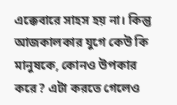এক্কেবারে সাহস হয় না। কিন্তু আজকালকার যুগে কেউ কি মানুষকে, কোনও উপকার করে? এটা করতে গেলেও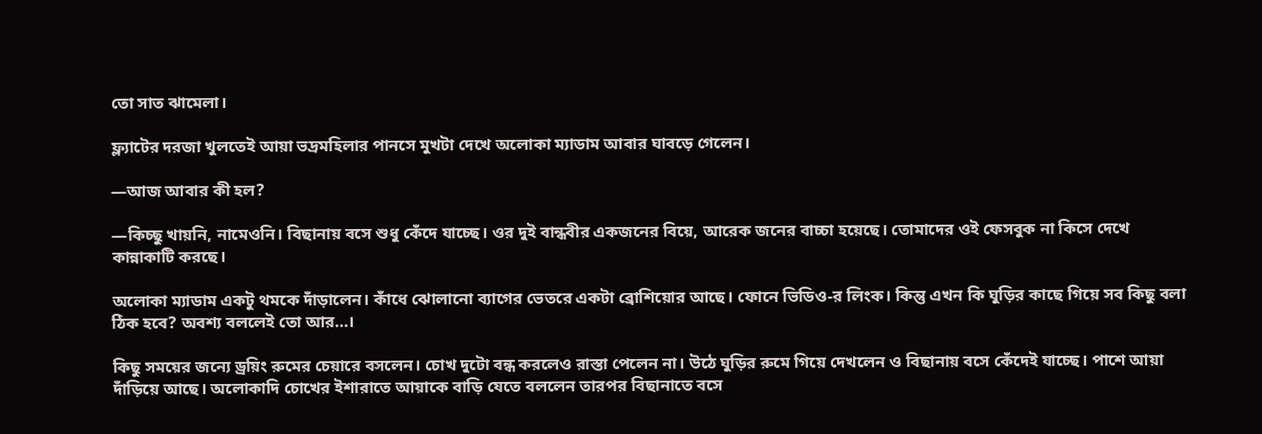তো সাত ঝামেলা।

ফ্ল্যাটের দরজা খুলতেই আয়া ভদ্রমহিলার পানসে মুখটা দেখে অলোকা ম্যাডাম আবার ঘাবড়ে গেলেন।

—আজ আবার কী হল?

—কিচ্ছু খায়নি, নামেওনি। বিছানায় বসে শুধু কেঁদে যাচ্ছে। ওর দুই বান্ধবীর একজনের বিয়ে, আরেক জনের বাচ্চা হয়েছে। তোমাদের ওই ফেসবুক না কিসে দেখে কান্নাকাটি করছে।

অলোকা ম্যাডাম একটু থমকে দাঁড়ালেন। কাঁধে ঝোলানো ব্যাগের ভেতরে একটা ব্রোশিয়োর আছে। ফোনে ভিডিও-র লিংক। কিন্তু এখন কি ঘুড়ির কাছে গিয়ে সব কিছু বলা ঠিক হবে? অবশ্য বললেই তো আর…।

কিছু সময়ের জন্যে ড্রয়িং রুমের চেয়ারে বসলেন। চোখ দুটো বন্ধ করলেও রাস্তা পেলেন না। উঠে ঘুড়ির রুমে গিয়ে দেখলেন ও বিছানায় বসে কেঁদেই যাচ্ছে। পাশে আয়া দাঁড়িয়ে আছে। অলোকাদি চোখের ইশারাতে আয়াকে বাড়ি যেতে বললেন তারপর বিছানাতে বসে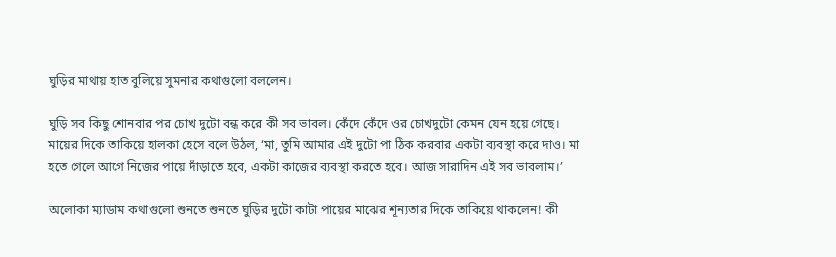ঘুড়ির মাথায় হাত বুলিয়ে সুমনার কথাগুলো বললেন।

ঘুড়ি সব কিছু শোনবার পর চোখ দুটো বন্ধ করে কী সব ভাবল। কেঁদে কেঁদে ওর চোখদুটো কেমন যেন হয়ে গেছে। মায়ের দিকে তাকিয়ে হালকা হেসে বলে উঠল, ‘মা, তুমি আমার এই দুটো পা ঠিক করবার একটা ব্যবস্থা করে দাও। মা হতে গেলে আগে নিজের পায়ে দাঁড়াতে হবে, একটা কাজের ব্যবস্থা করতে হবে। আজ সারাদিন এই সব ভাবলাম।’

অলোকা ম্যাডাম কথাগুলো শুনতে শুনতে ঘুড়ির দুটো কাটা পায়ের মাঝের শূন্যতার দিকে তাকিয়ে থাকলেন! কী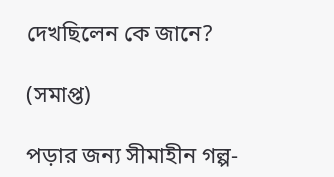দেখছিলেন কে জানে?

(সমাপ্ত)

পড়ার জন্য সীমাহীন গল্প-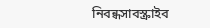নিবন্ধসাবস্ক্রাইব